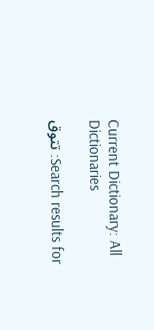Current Dictionary: All Dictionaries

Search results for: تتوق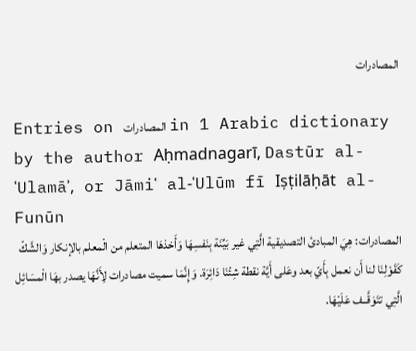المصادرات

Entries on المصادرات in 1 Arabic dictionary by the author Aḥmadnagarī, Dastūr al-ʿUlamāʾ, or Jāmiʿ al-ʿUlūm fī Iṣṭilāḥāt al-Funūn
المصادرات: هِيَ المبادئ التصديقية الَّتِي غير بَيِّنَة بِنَفسِهَا وَأَخذهَا المتعلم من الْمعلم بالإنكار وَالشَّكّ كَقَوْلِنَا لنا أَن نعمل بِأَيّ بعد وعَلى أَيَّة نقطة شِئْنَا دَائِرَة. وَإِنَّمَا سميت مصادرات لِأَنَّهَا يصدر بهَا الْمسَائِل الَّتِي تتَوَقَّــف عَلَيْهَا.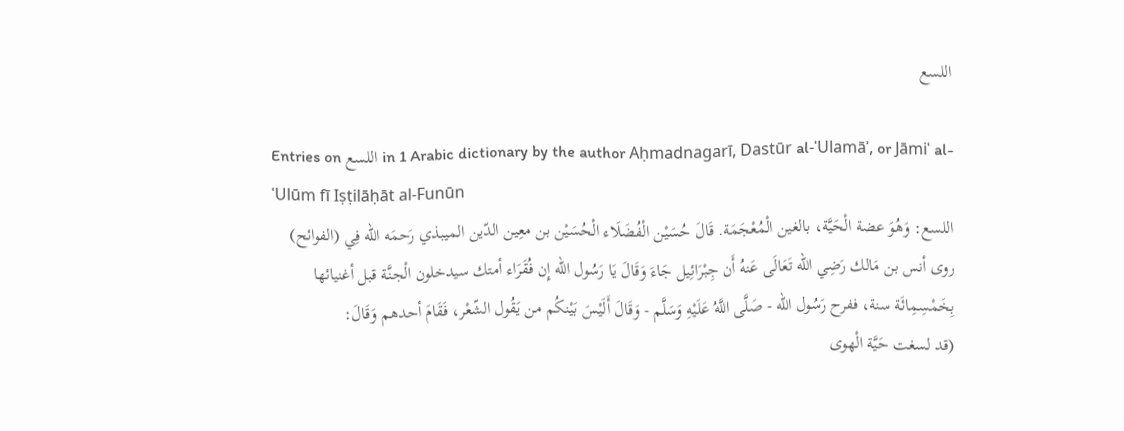اللسع

Entries on اللسع in 1 Arabic dictionary by the author Aḥmadnagarī, Dastūr al-ʿUlamāʾ, or Jāmiʿ al-ʿUlūm fī Iṣṭilāḥāt al-Funūn
اللسع: وَهُوَ عضة الْحَيَّة، بالغين الْمُعْجَمَة. قَالَ حُسَيْن الْفُضَلَاء الْحُسَيْن بن معِين الدّين الميبذي رَحمَه الله فِي (الفوائح) روى أنس بن مَالك رَضِي الله تَعَالَى عَنهُ أَن جِبْرَائِيل جَاءَ وَقَالَ يَا رَسُول الله إِن فُقَرَاء أمتك سيدخلون الْجنَّة قبل أغنيائها بِخَمْسِمِائَة سنة، ففرح رَسُول الله - صَلَّى اللَّهُ عَلَيْهِ وَسَلَّم - وَقَالَ أَلَيْسَ بَيْنكُم من يَقُول الشّعْر، فَقَامَ أحدهم وَقَالَ:
(قد لسغت حَيَّة الْهوى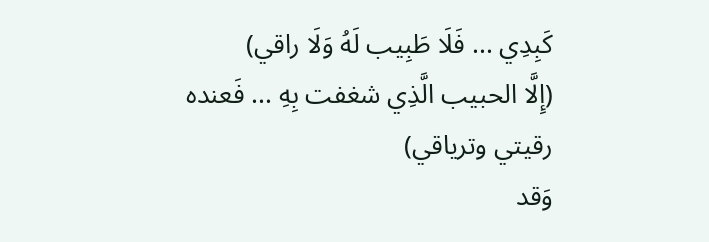كَبِدِي ... فَلَا طَبِيب لَهُ وَلَا راقي)
(إِلَّا الحبيب الَّذِي شغفت بِهِ ... فَعنده رقيتي وترياقي)
وَقد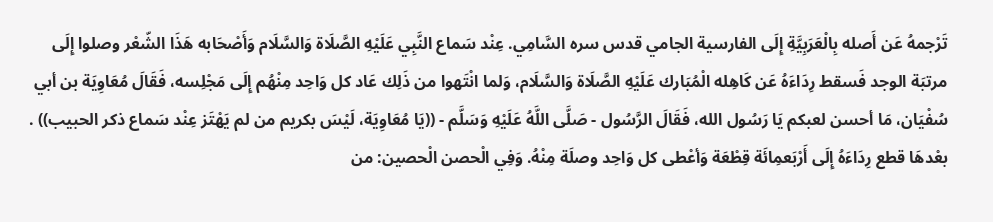تَرْجمهُ عَن أَصله بِالْعَرَبِيَّةِ إِلَى الفارسية الجامي قدس سره السَّامِي. عِنْد سَماع النَّبِي عَلَيْهِ الصَّلَاة وَالسَّلَام وَأَصْحَابه هَذَا الشّعْر وصلوا إِلَى مرتبَة الوجد فَسقط رِدَاءَهُ عَن كَاهِله الْمُبَارك عَلَيْهِ الصَّلَاة وَالسَّلَام، وَلما انْتَهوا من ذَلِك عَاد كل وَاحِد مِنْهُم إِلَى مَجْلِسه، فَقَالَ مُعَاوِيَة بن أبي سُفْيَان، مَا أحسن لعبكم يَا رَسُول الله، فَقَالَ الرَّسُول - صَلَّى اللَّهُ عَلَيْهِ وَسَلَّم - ((يَا مُعَاوِيَة، لَيْسَ بكريم من لم يَهْتَز عِنْد سَماع ذكر الحبيب)) . بعْدهَا قطع رِدَاءَهُ إِلَى أَرْبَعمِائَة قِطْعَة وَأعْطى كل وَاحِد وصلَة مِنْهُ. وَفِي الْحصن الْحصين: من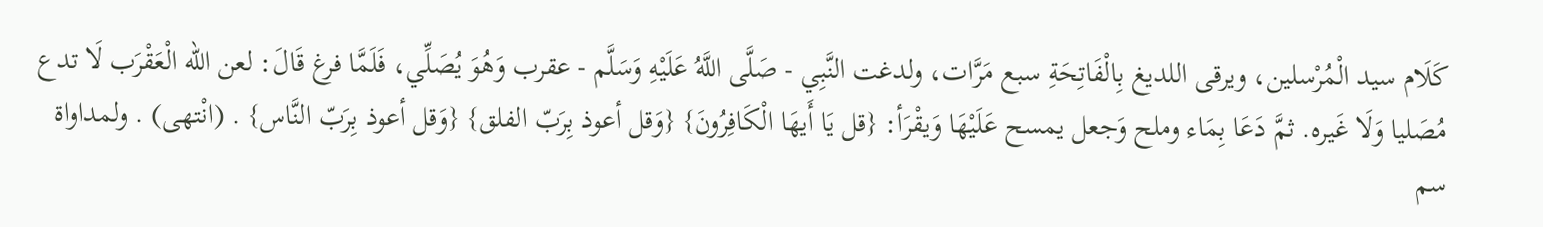كَلَام سيد الْمُرْسلين، ويرقى اللديغ بِالْفَاتِحَةِ سبع مَرَّات، ولدغت النَّبِي - صَلَّى اللَّهُ عَلَيْهِ وَسَلَّم - عقرب وَهُوَ يُصَلِّي، فَلَمَّا فرغ قَالَ: لعن الله الْعَقْرَب لَا تدع مُصَليا وَلَا غَيره. ثمَّ دَعَا بِمَاء وملح وَجعل يمسح عَلَيْهَا وَيقْرَأ: {قل يَا أَيهَا الْكَافِرُونَ} {وَقل أعوذ بِرَبّ الفلق} {وَقل أعوذ بِرَبّ النَّاس} . (انْتهى) . ولمداواة سم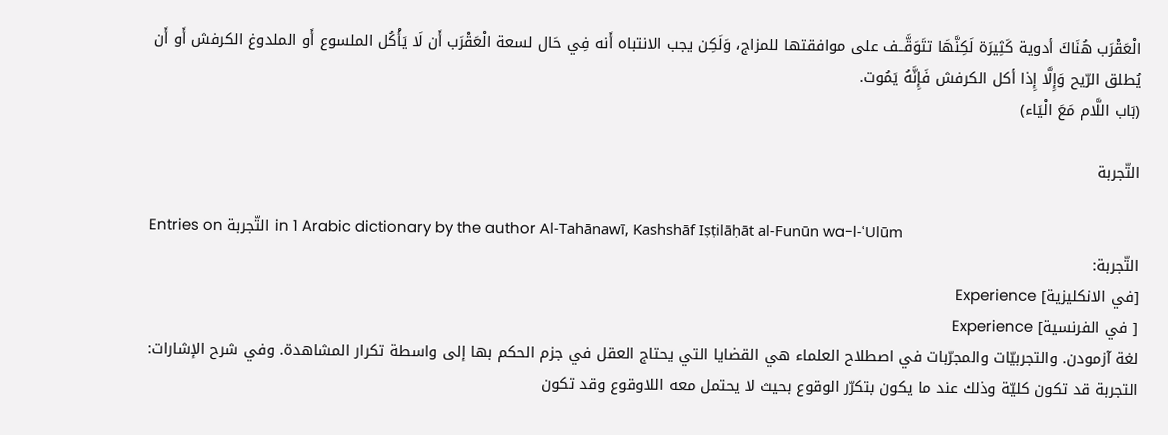الْعَقْرَب هُنَاكَ أدوية كَثِيرَة لَكِنَّهَا تتَوَقَّــف على موافقتها للمزاج، وَلَكِن يجب الانتباه أَنه فِي حَال لسعة الْعَقْرَب أَن لَا يَأْكُل الملسوع أَو الملدوغ الكرفش أَو أَن يُطلق الرّيح وَإِلَّا إِذا أكل الكرفش فَإِنَّهُ يَمُوت.
(بَاب اللَّام مَعَ الْيَاء)

التّجربة

Entries on التّجربة in 1 Arabic dictionary by the author Al-Tahānawī, Kashshāf Iṣṭilāḥāt al-Funūn wa-l-ʿUlūm
التّجربة:
[في الانكليزية] Experience
[ في الفرنسية] Experience
لغة آزمودن. والتجربيّات والمجرّبات في اصطلاح العلماء هي القضايا التي يحتاج العقل في جزم الحكم بها إلى واسطة تكرار المشاهدة. وفي شرح الإشارات: التجربة قد تكون كليّة وذلك عند ما يكون بتكرّر الوقوع بحيث لا يحتمل معه اللاوقوع وقد تكون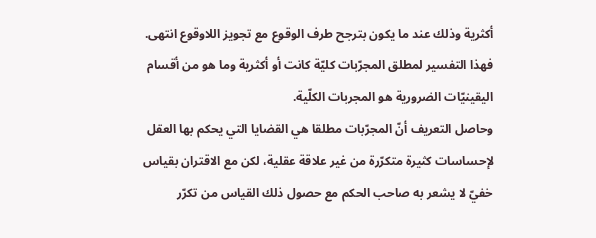أكثرية وذلك عند ما يكون بترجح طرف الوقوع مع تجويز اللاوقوع انتهى. فهذا التفسير لمطلق المجرّبات كليّة كانت أو أكثرية وما هو من أقسام اليقينيّات الضرورية هو المجربات الكلّية.
وحاصل التعريف أنّ المجرّبات مطلقا هي القضايا التي يحكم بها العقل لإحساسات كثيرة متكرّرة من غير علاقة عقلية، لكن مع الاقتران بقياس خفيّ لا يشعر به صاحب الحكم مع حصول ذلك القياس من تكرّر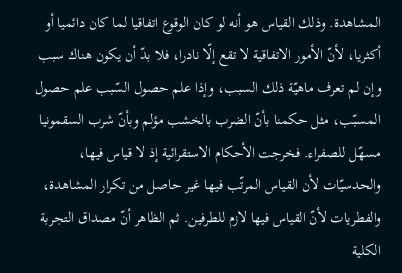المشاهدة. وذلك القياس هو أنه لو كان الوقوع اتفاقيا لما كان دائميا أو أكثريا، لأنّ الأمور الاتفاقية لا تقع إلّا نادرا، فلا بدّ أن يكون هناك سبب وإن لم تعرف ماهيّة ذلك السبب، وإذا علم حصول السّبب علم حصول المسبّب، مثل حكمنا بأنّ الضرب بالخشب مؤلم وبأنّ شرب السقمونيا مسهّل للصفراء. فخرجت الأحكام الاستقرائية إذ لا قياس فيها، والحدسيّات لأن القياس المرتّب فيها غير حاصل من تكرار المشاهدة، والفطريات لأنّ القياس فيها لازم للطرفين. ثم الظاهر أنّ مصداق التجربة الكلية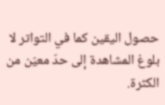حصول اليقين كما في التواتر لا بلوغ المشاهدة إلى حدّ معيّن من الكثرة.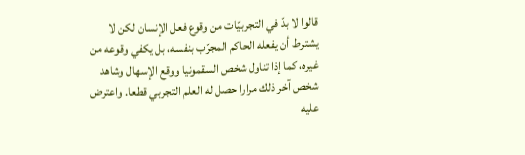قالوا لا بدّ في التجربيّات من وقوع فعل الإنسان لكن لا يشترط أن يفعله الحاكم المجرّب بنفسه، بل يكفي وقوعه من غيره، كما إذا تناول شخص السقمونيا ووقع الإسهال وشاهد شخص آخر ذلك مرارا حصل له العلم التجربي قطعا. واعترض عليه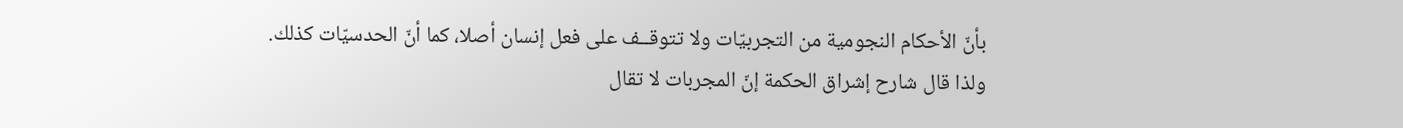بأنّ الأحكام النجومية من التجربيّات ولا تتوقــف على فعل إنسان أصلا، كما أنّ الحدسيّات كذلك.
ولذا قال شارح إشراق الحكمة إنّ المجربات لا تقال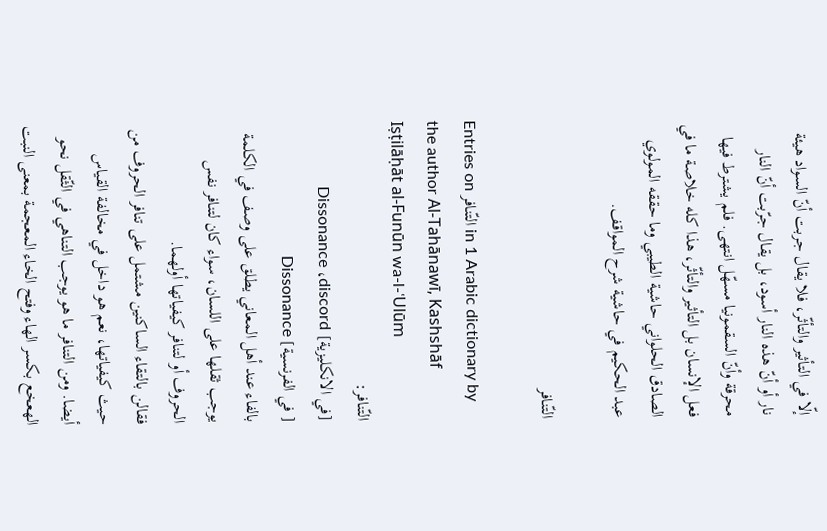إلّا في التأثير والتأثّر، فلا يقال جربت أنّ السواد هيئة نار أو أنّ هذه النار أسود، بل يقال جرّبت أنّ النار محرقة وأنّ السقمونيا مسهّل انتهى. فلم يشترط فيها فعل الإنسان بل التأثير والتأثّر، هذا كله خلاصة ما في الصادق الحلواني حاشية الطيبي وما حققه المولوي عبد الحكيم في حاشية شرح المواقف.

التّنافر

Entries on التّنافر in 1 Arabic dictionary by the author Al-Tahānawī, Kashshāf Iṣṭilāḥāt al-Funūn wa-l-ʿUlūm
التّنافر:
[في الانكليزية] Dissonance ،discord
[ في الفرنسية] Dissonance
بالفاء عند أهل المعاني يطلق على وصف في الكلمة يوجب ثقلها على اللسان، سواء كان لتنافر نفس الحروف أو لتنافر كيفياتها أولهما.
فقالن بالتقاء الساكنين مشتمل على تنافر الحروف من حيث كيفياتها، نعم هو داخل في مخالفة القياس أيضا. ومن التنافر ما هو يوجب التناهي في الثّقل نحو الهعخع بكسر الهاء وفتح الخاء المعجمة بمعنى النبت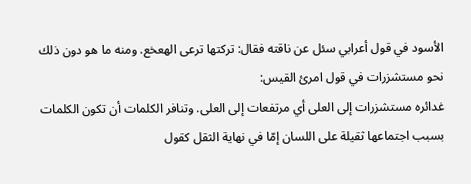الأسود في قول أعرابي سئل عن ناقته فقال: تركتها ترعى الهعخع. ومنه ما هو دون ذلك نحو مستشزرات في قول امرئ القيس:
غدائره مستشزرات إلى العلى أي مرتفعات إلى العلى. وتنافر الكلمات أن تكون الكلمات بسبب اجتماعها ثقيلة على اللسان إمّا في نهاية الثقل كقول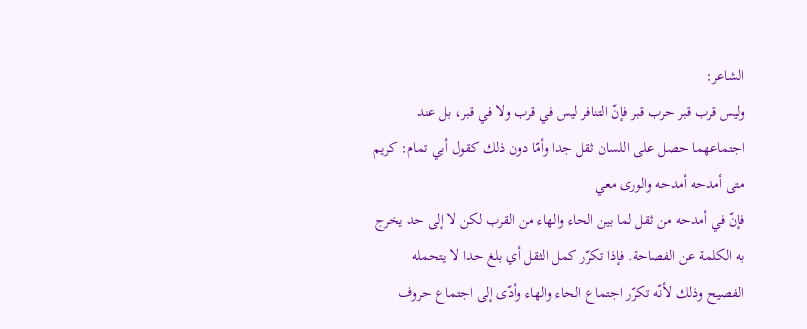الشاعر:
وليس قرب قبر حرب قبر فإنّ التنافر ليس في قرب ولا في قبر، بل عند اجتماعهما حصل على اللسان ثقل جدا وأمّا دون ذلك كقول أبي تمام: كريم متى أمدحه أمدحه والورى معي
فإنّ في أمدحه من ثقل لما بين الحاء والهاء من القرب لكن لا إلى حد يخرج به الكلمة عن الفصاحة. فإذا تكرّر كمل الثقل أي بلغ حدا لا يتحمله الفصيح وذلك لأنّه تكرّر اجتماع الحاء والهاء وأدّى إلى اجتماع حروف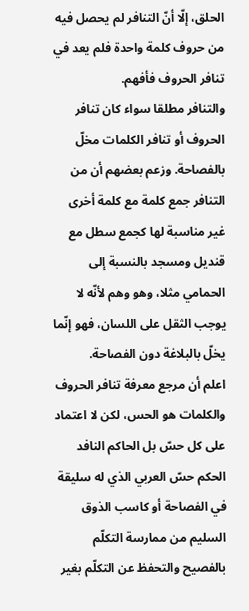الحلق، إلّا أنّ التنافر لم يحصل فيه من حروف كلمة واحدة فلم يعد في تنافر الحروف فأفهم.
والتنافر مطلقا سواء كان تنافر الحروف أو تنافر الكلمات مخلّ بالفصاحة. وزعم بعضهم أن من التنافر جمع كلمة مع كلمة أخرى غير مناسبة لها كجمع سطل مع قنديل ومسجد بالنسبة إلى الحمامي مثلا، وهو وهم لأنّه لا يوجب الثقل على اللسان، فهو إنّما يخلّ بالبلاغة دون الفصاحة.
اعلم أن مرجع معرفة تنافر الحروف والكلمات هو الحس، لكن لا اعتماد على كل حسّ بل الحاكم النافد الحكم حسّ العربي الذي له سليقة في الفصاحة أو كاسب الذوق السليم من ممارسة التكلّم بالفصيح والتحفظ عن التكلّم بغير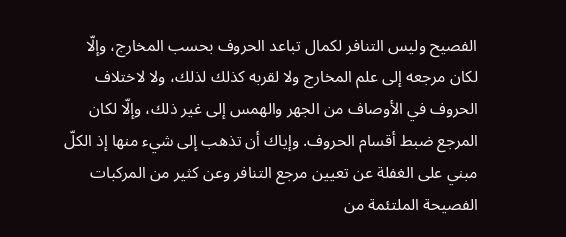الفصيح وليس التنافر لكمال تباعد الحروف بحسب المخارج، وإلّا لكان مرجعه إلى علم المخارج ولا لقربه كذلك لذلك، ولا لاختلاف الحروف في الأوصاف من الجهر والهمس إلى غير ذلك، وإلّا لكان المرجع ضبط أقسام الحروف. وإياك أن تذهب إلى شيء منها إذ الكلّ مبني على الغفلة عن تعيين مرجع التنافر وعن كثير من المركبات الفصيحة الملتئمة من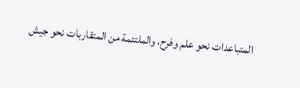المتباعدات نحو علم وفرح، والملتئمة من المتقاربات نحو جيش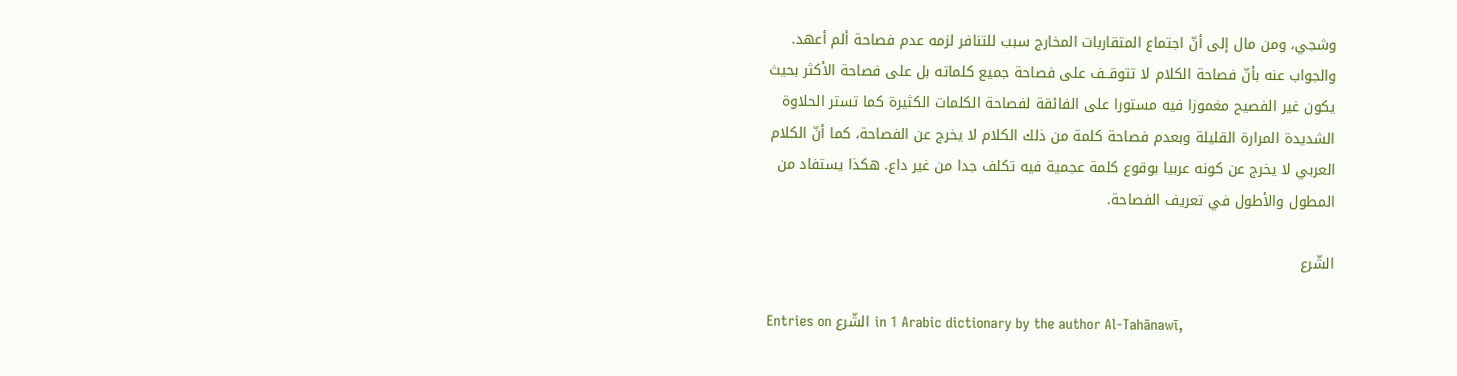وشجي، ومن مال إلى أنّ اجتماع المتقاربات المخارج سبب للتنافر لزمه عدم فصاحة ألم أعهد. والجواب عنه بأنّ فصاحة الكلام لا تتوقــف على فصاحة جميع كلماته بل على فصاحة الأكثر بحيث يكون غير الفصيح مغموزا فيه مستورا على الفائقة لفصاحة الكلمات الكثيرة كما تستر الحلاوة الشديدة المرارة القليلة وبعدم فصاحة كلمة من ذلك الكلام لا يخرج عن الفصاحة، كما أنّ الكلام العربي لا يخرج عن كونه عربيا بوقوع كلمة عجمية فيه تكلف جدا من غير داع. هكذا يستفاد من المطول والأطول في تعريف الفصاحة.

الشّرع

Entries on الشّرع in 1 Arabic dictionary by the author Al-Tahānawī,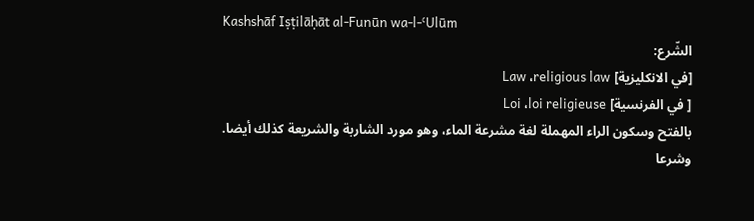Kashshāf Iṣṭilāḥāt al-Funūn wa-l-ʿUlūm
الشّرع:
[في الانكليزية] Law ،religious law
[ في الفرنسية] Loi ،loi religieuse
بالفتح وسكون الراء المهملة لغة مشرعة الماء، وهو مورد الشاربة والشريعة كذلك أيضا.
وشرعا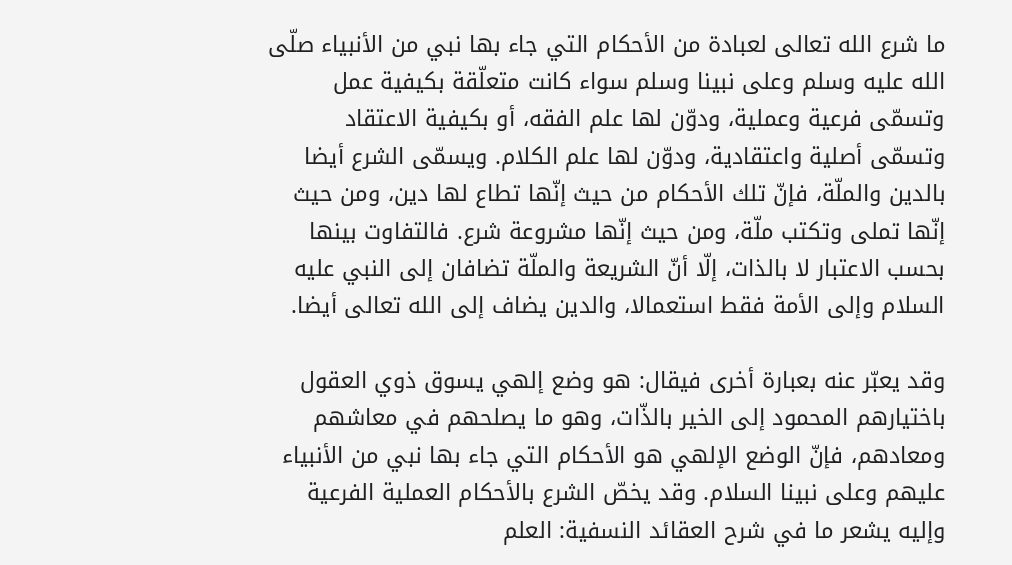ما شرع الله تعالى لعبادة من الأحكام التي جاء بها نبي من الأنبياء صلّى الله عليه وسلم وعلى نبينا وسلم سواء كانت متعلّقة بكيفية عمل وتسمّى فرعية وعملية، ودوّن لها علم الفقه، أو بكيفية الاعتقاد وتسمّى أصلية واعتقادية، ودوّن لها علم الكلام. ويسمّى الشرع أيضا بالدين والملّة، فإنّ تلك الأحكام من حيث إنّها تطاع لها دين، ومن حيث إنّها تملى وتكتب ملّة، ومن حيث إنّها مشروعة شرع. فالتفاوت بينها بحسب الاعتبار لا بالذات، إلّا أنّ الشريعة والملّة تضافان إلى النبي عليه السلام وإلى الأمة فقط استعمالا، والدين يضاف إلى الله تعالى أيضا.

وقد يعبّر عنه بعبارة أخرى فيقال: هو وضع إلهي يسوق ذوي العقول باختيارهم المحمود إلى الخير بالذّات، وهو ما يصلحهم في معاشهم ومعادهم، فإنّ الوضع الإلهي هو الأحكام التي جاء بها نبي من الأنبياء عليهم وعلى نبينا السلام. وقد يخصّ الشرع بالأحكام العملية الفرعية وإليه يشعر ما في شرح العقائد النسفية: العلم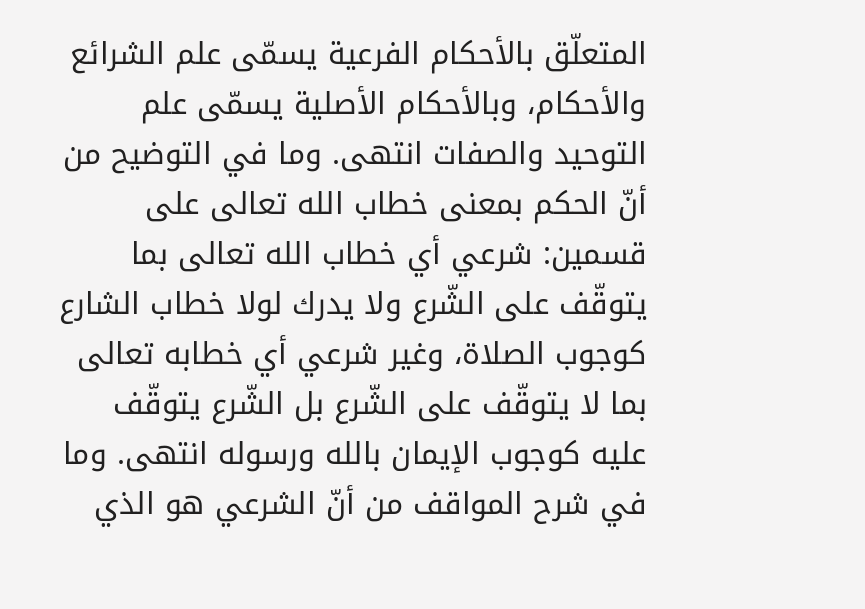المتعلّق بالأحكام الفرعية يسمّى علم الشرائع والأحكام، وبالأحكام الأصلية يسمّى علم التوحيد والصفات انتهى. وما في التوضيح من أنّ الحكم بمعنى خطاب الله تعالى على قسمين: شرعي أي خطاب الله تعالى بما يتوقّف على الشّرع ولا يدرك لولا خطاب الشارع كوجوب الصلاة، وغير شرعي أي خطابه تعالى بما لا يتوقّف على الشّرع بل الشّرع يتوقّف عليه كوجوب الإيمان بالله ورسوله انتهى. وما في شرح المواقف من أنّ الشرعي هو الذي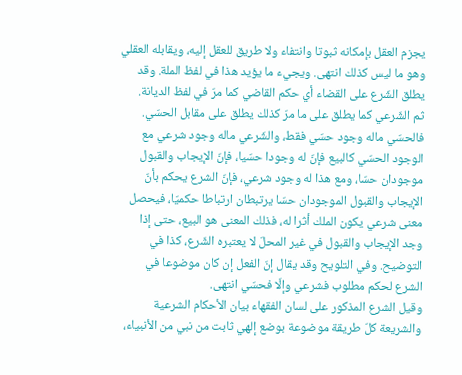يجزم العقل بإمكانه ثبوتا وانتفاء ولا طريق للعقل إليه، ويقابله العقلي وهو ما ليس كذلك انتهى. ويجيء ما يؤيد هذا في لفظ الملة. وقد يطلق الشّرع على القضاء أي حكم القاضي كما مرّ في لفظ الديانة.
ثم الشّرعي كما يطلق على ما مرّ كذلك يطلق على مقابل الحسّي. فالحسّي ماله وجود حسّي فقط، والشّرعي ماله وجود شرعي مع الوجود الحسّي كالبيع فإنّ له وجودا حسّيا، فإنّ الإيجاب والقبول موجودان حسّا، ومع هذا له وجود شرعي، فإنّ الشرع يحكم بأنّ الإيجاب والقبول الموجودان حسّا يرتبطان ارتباطا حكميّا، فيحصل معنى شرعي يكون الملك أثرا له، فذلك المعنى هو البيع، حتى إذا وجد الإيجاب والقبول في غير المحلّ لا يعتبره الشّرع، كذا في التوضيح. وفي التلويح وقد يقال إنّ الفعل إن كان موضوعا في الشرع لحكم مطلوب فشرعي وإلّا فحسّي انتهى.
وقيل الشرع المذكور على لسان الفقهاء بيان الأحكام الشرعية والشريعة كلّ طريقة موضوعة بوضع إلهي ثابت من نبي من الأنبياء،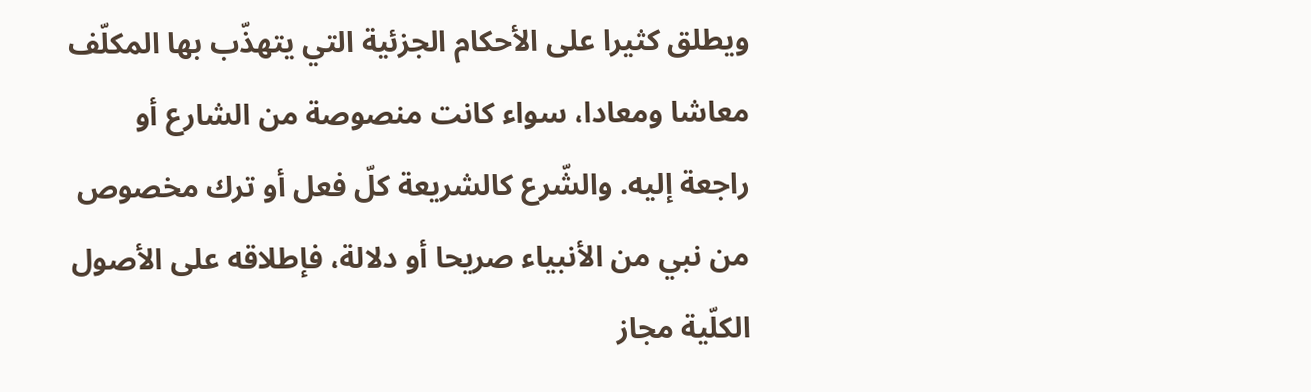ويطلق كثيرا على الأحكام الجزئية التي يتهذّب بها المكلّف معاشا ومعادا، سواء كانت منصوصة من الشارع أو راجعة إليه. والشّرع كالشريعة كلّ فعل أو ترك مخصوص من نبي من الأنبياء صريحا أو دلالة، فإطلاقه على الأصول الكلّية مجاز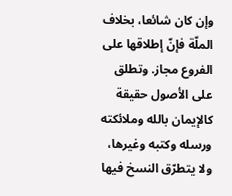وإن كان شائعا، بخلاف الملّة فإنّ إطلاقها على الفروع مجاز. وتطلق على الأصول حقيقة كالإيمان بالله وملائكته ورسله وكتبه وغيرها، ولا يتطرّق النسخ فيها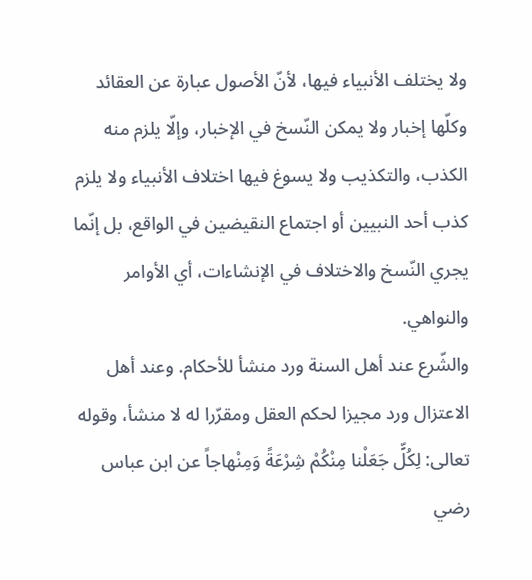ولا يختلف الأنبياء فيها، لأنّ الأصول عبارة عن العقائد وكلّها إخبار ولا يمكن النّسخ في الإخبار، وإلّا يلزم منه الكذب، والتكذيب ولا يسوغ فيها اختلاف الأنبياء ولا يلزم كذب أحد النبيين أو اجتماع النقيضين في الواقع، بل إنّما يجري النّسخ والاختلاف في الإنشاءات، أي الأوامر والنواهي.
والشّرع عند أهل السنة ورد منشأ للأحكام. وعند أهل الاعتزال ورد مجيزا لحكم العقل ومقرّرا له لا منشأ، وقوله تعالى: لِكُلٍّ جَعَلْنا مِنْكُمْ شِرْعَةً وَمِنْهاجاً عن ابن عباس رضي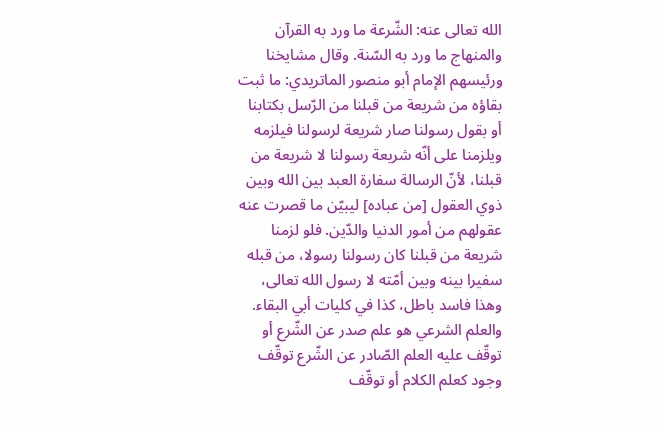الله تعالى عنه: الشّرعة ما ورد به القرآن والمنهاج ما ورد به السّنة. وقال مشايخنا ورئيسهم الإمام أبو منصور الماتريدي: ما ثبت بقاؤه من شريعة من قبلنا من الرّسل بكتابنا أو بقول رسولنا صار شريعة لرسولنا فيلزمه ويلزمنا على أنّه شريعة رسولنا لا شريعة من قبلنا، لأنّ الرسالة سفارة العبد بين الله وبين ذوي العقول [من عباده] ليبيّن ما قصرت عنه عقولهم من أمور الدنيا والدّين. فلو لزمنا شريعة من قبلنا كان رسولنا رسولا، من قبله سفيرا بينه وبين أمّته لا رسول الله تعالى، وهذا فاسد باطل، كذا في كليات أبي البقاء. والعلم الشرعي هو علم صدر عن الشّرع أو توقّف عليه العلم الصّادر عن الشّرع توقّف وجود كعلم الكلام أو توقّف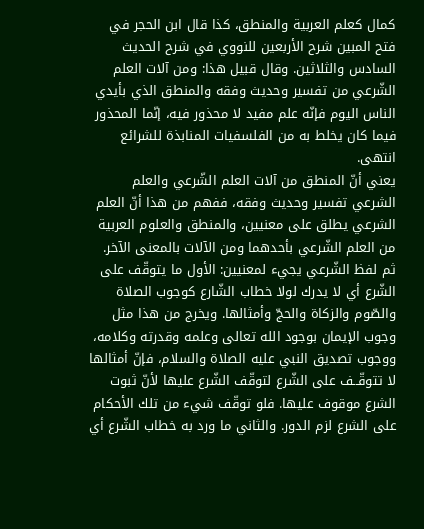كمال كعلم العربية والمنطق، كذا قال ابن الحجر في فتح المبين شرح الأربعين للنووي في شرح الحديث السادس والثلاثين. وقال قبيل هذا: ومن آلات العلم الشّرعي من تفسير وحديث وفقه والمنطق الذي بأيدي الناس اليوم فإنّه علم مفيد لا محذور فيه، إنّما المحذور فيما كان يخلط به من الفلسفيات المنابذة للشرائع انتهى.
يعني أنّ المنطق من آلات العلم الشّرعي والعلم الشرعي تفسير وحديث وفقه، ففهم من هذا أنّ العلم الشرعي يطلق على معنيين، والمنطق والعلوم العربية من العلم الشّرعي بأحدهما ومن الآلات بالمعنى الآخر. ثم لفظ الشّرعي يجيء لمعنيين: الأول ما يتوقّف على الشّرع أي لا يدرك لولا خطاب الشّارع كوجوب الصلاة والصّوم والزكاة والحجّ وأمثالها. ويخرج من هذا مثل وجوب الإيمان بوجود الله تعالى وعلمه وقدرته وكلامه، ووجوب تصديق النبي عليه الصلاة والسلام، فإنّ أمثالها لا تتوقّــف على الشّرع لتوقّف الشّرع عليها لأنّ ثبوت الشرع موقوف عليها. فلو توقّف شيء من تلك الأحكام على الشرع لزم الدور. والثاني ما ورد به خطاب الشّرع أي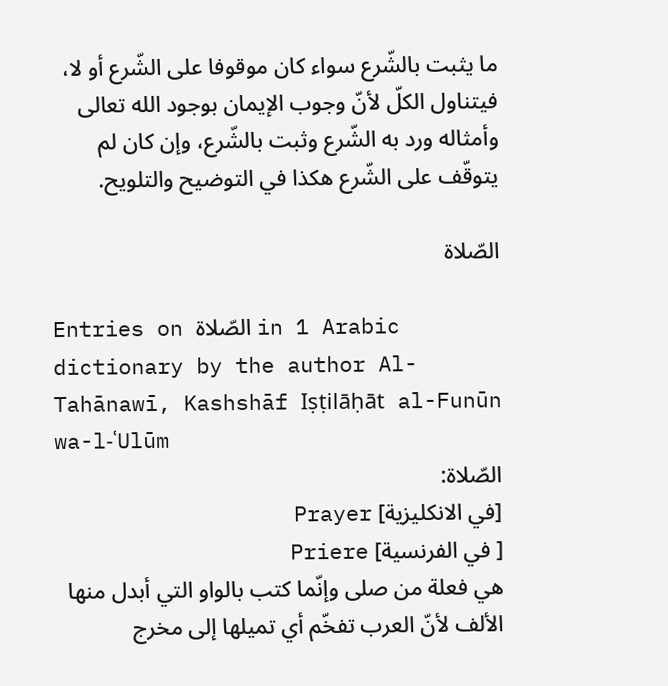ما يثبت بالشّرع سواء كان موقوفا على الشّرع أو لا، فيتناول الكلّ لأنّ وجوب الإيمان بوجود الله تعالى وأمثاله ورد به الشّرع وثبت بالشّرع، وإن كان لم يتوقّف على الشّرع هكذا في التوضيح والتلويح.

الصّلاة

Entries on الصّلاة in 1 Arabic dictionary by the author Al-Tahānawī, Kashshāf Iṣṭilāḥāt al-Funūn wa-l-ʿUlūm
الصّلاة:
[في الانكليزية] Prayer
[ في الفرنسية] Priere
هي فعلة من صلى وإنّما كتب بالواو التي أبدل منها الألف لأنّ العرب تفخّم أي تميلها إلى مخرج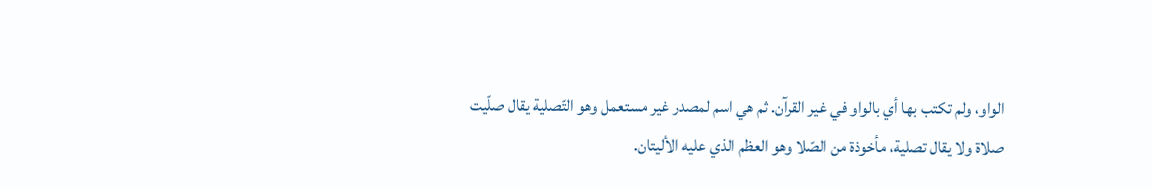الواو، ولم تكتب بها أي بالواو في غير القرآن. ثم هي اسم لمصدر غير مستعمل وهو التّصلية يقال صلّيت صلاة ولا يقال تصلية، مأخوذة من الصّلا وهو العظم الذي عليه الأليتان.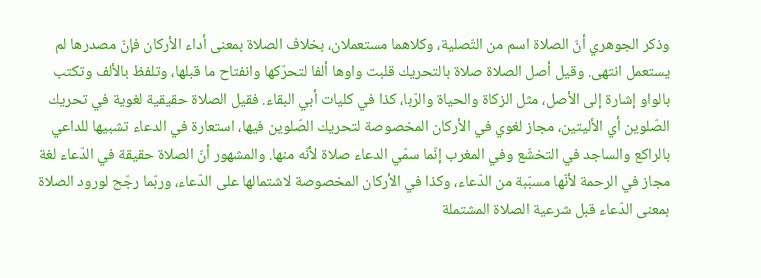وذكر الجوهري أنّ الصلاة اسم من التّصلية، وكلاهما مستعملان، بخلاف الصلاة بمعنى أداء الأركان فإنّ مصدرها لم يستعمل انتهى. وقيل أصل الصلاة صلاة بالتحريك قلبت واوها ألفا لتحرّكها وانفتاح ما قبلها، وتلفظ بالألف وتكتب بالواو إشارة إلى الأصل، مثل الزكاة والحياة والرّبا، كذا في كليات أبي البقاء. فقيل الصلاة حقيقية لغوية في تحريك الصّلوين أي الأليتين، مجاز لغوي في الأركان المخصوصة لتحريك الصّلوين فيها، استعارة في الدعاء تشبيها للداعي بالراكع والساجد في التخشّع وفي المغرب إنّما سمّي الدعاء صلاة لأنّه منها. والمشهور أنّ الصلاة حقيقة في الدّعاء لغة مجاز في الرحمة لأنّها مسبّبة من الدّعاء، وكذا في الأركان المخصوصة لاشتمالها على الدّعاء، وربّما رجّح لورود الصلاة بمعنى الدّعاء قبل شرعية الصلاة المشتملة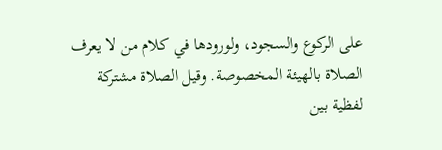على الركوع والسجود، ولورودها في كلام من لا يعرف الصلاة بالهيئة المخصوصة. وقيل الصلاة مشتركة لفظية بين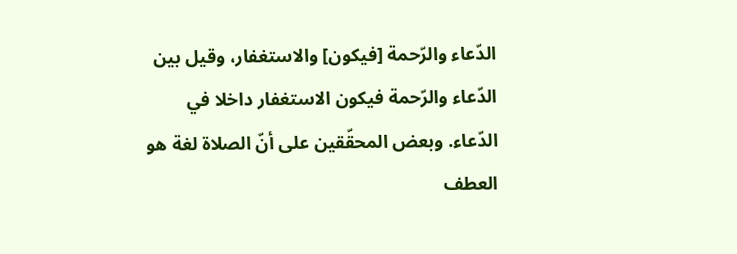الدّعاء والرّحمة [فيكون] والاستغفار، وقيل بين الدّعاء والرّحمة فيكون الاستغفار داخلا في الدّعاء. وبعض المحقّقين على أنّ الصلاة لغة هو العطف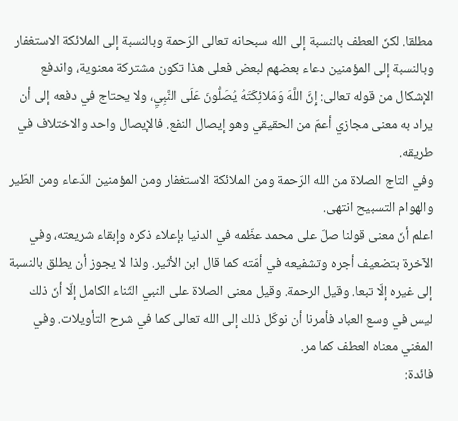مطلقا. لكنّ العطف بالنسبة إلى الله سبحانه تعالى الرّحمة وبالنسبة إلى الملائكة الاستغفار وبالنسبة إلى المؤمنين دعاء بعضهم لبعض فعلى هذا تكون مشتركة معنوية، واندفع الإشكال من قوله تعالى: إِنَّ اللَّهَ وَمَلائِكَتَهُ يُصَلُّونَ عَلَى النَّبِيِ، ولا يحتاج في دفعه إلى أن يراد به معنى مجازي أعمّ من الحقيقي وهو إيصال النفع. فالإيصال واحد والاختلاف في طريقه.
وفي التاج الصلاة من الله الرّحمة ومن الملائكة الاستغفار ومن المؤمنين الدّعاء ومن الطّير والهوام التسبيح انتهى.
اعلم أنّ معنى قولنا صلّ على محمد عظّمه في الدنيا بإعلاء ذكره وإبقاء شريعته، وفي الآخرة بتضعيف أجره وتشفيعه في أمّته كما قال ابن الأثير. ولذا لا يجوز أن يطلق بالنسبة إلى غيره إلّا تبعا. وقيل الرحمة. وقيل معنى الصلاة على النبي الثّناء الكامل إلّا أنّ ذلك ليس في وسع العباد فأمرنا أن نوكّل ذلك إلى الله تعالى كما في شرح التأويلات. وفي المغني معناه العطف كما مر.
فائدة: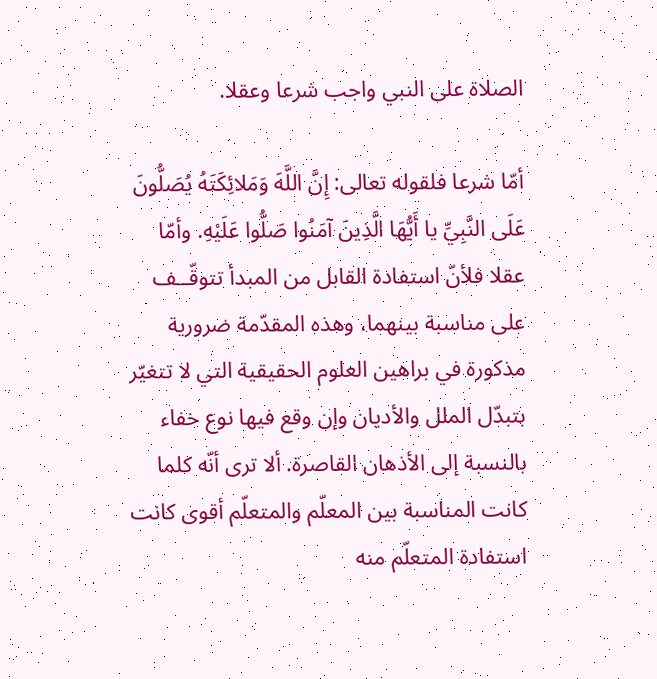الصلاة على النبي واجب شرعا وعقلا.

أمّا شرعا فلقوله تعالى: إِنَّ اللَّهَ وَمَلائِكَتَهُ يُصَلُّونَ عَلَى النَّبِيِّ يا أَيُّهَا الَّذِينَ آمَنُوا صَلُّوا عَلَيْهِ. وأمّا عقلا فلأنّ استفادة القابل من المبدأ تتوقّــف على مناسبة بينهما، وهذه المقدّمة ضرورية مذكورة في براهين العلوم الحقيقية التي لا تتغيّر بتبدّل الملل والأديان وإن وقع فيها نوع خفاء بالنسبة إلى الأذهان القاصرة. ألا ترى أنّه كلما كانت المناسبة بين المعلّم والمتعلّم أقوى كانت استفادة المتعلّم منه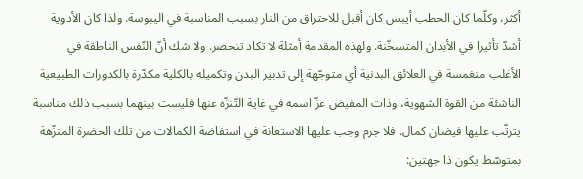أكثر، وكلّما كان الحطب أيبس كان أقبل للاحتراق من النار بسبب المناسبة في اليبوسة. ولذا كان الأدوية أشدّ تأثيرا في الأبدان المتسخّنة. ولهذه المقدمة أمثلة لا تكاد تنحصر. ولا شك أنّ النّفس الناطقة في الأغلب منغمسة في العلائق البدنية أي متوجّهة إلى تدبير البدن وتكميله بالكلية مكدّرة بالكدورات الطبيعية الناشئة من القوة الشهوية، وذات المفيض عزّ اسمه في غاية التّنزّه عنها فليست بينهما بسبب ذلك مناسبة يترتّب عليها فيضان كمال. فلا جرم وجب عليها الاستعانة في استفاضة الكمالات من تلك الحضرة المنزّهة بمتوسّط يكون ذا جهتين: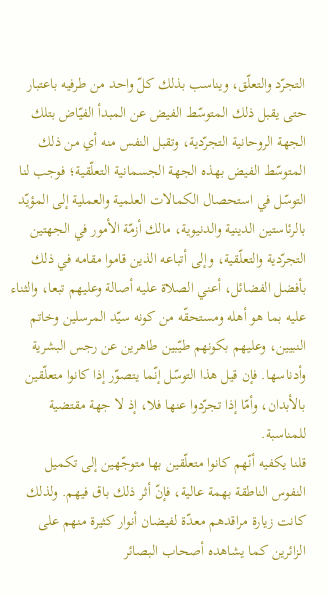التجرّد والتعلّق، ويناسب بذلك كلّ واحد من طرفيه باعتبار حتى يقبل ذلك المتوسّط الفيض عن المبدأ الفيّاض بتلك الجهة الروحانية التجرّدية، وتقبل النفس منه أي من ذلك المتوسّط الفيض بهذه الجهة الجسمانية التعلّقية؛ فوجب لنا التوسّل في استحصال الكمالات العلمية والعملية إلى المؤيّد بالرئاستين الدينية والدنيوية، مالك أزمّة الأمور في الجهتين التجرّدية والتعلّقية، وإلى أتباعه الذين قاموا مقامه في ذلك بأفضل الفضائل، أعني الصلاة عليه أصالة وعليهم تبعا، والثناء عليه بما هو أهله ومستحقّه من كونه سيّد المرسلين وخاتم النبيين، وعليهم بكونهم طيّبين طاهرين عن رجس البشرية وأدناسها. فإن قيل هذا التوسّل إنّما يتصوّر إذا كانوا متعلّقين بالأبدان، وأمّا إذا تجرّدوا عنها فلا، إذ لا جهة مقتضية للمناسبة.
قلنا يكفيه أنّهم كانوا متعلّقين بها متوجّهين إلى تكميل النفوس الناطقة بهمة عالية، فإنّ أثر ذلك باق فيهم. ولذلك كانت زيارة مراقدهم معدّة لفيضان أنوار كثيرة منهم على الزائرين كما يشاهده أصحاب البصائر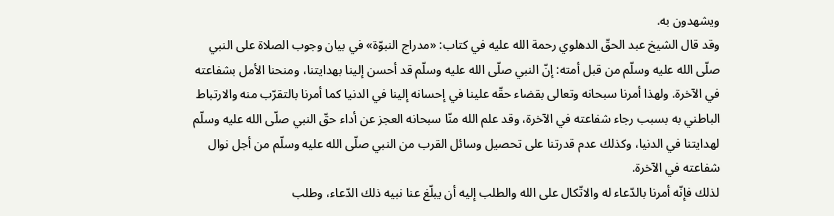ويشهدون به.
وقد قال الشيخ عبد الحقّ الدهلوي رحمة الله عليه في كتاب: «مدراج النبوّة» في بيان وجوب الصلاة على النبي صلّى الله عليه وسلّم من قبل أمته: إنّ النبي صلّى الله عليه وسلّم قد أحسن إلينا بهدايتنا، ومنحنا الأمل بشفاعته في الآخرة. ولهذا أمرنا سبحانه وتعالى بقضاء حقّه علينا في إحسانه إلينا في الدنيا كما أمرنا بالتقرّب منه والارتباط الباطني به بسبب رجاء شفاعته في الآخرة، وقد علم الله منّا سبحانه العجز عن أداء حقّ النبي صلّى الله عليه وسلّم لهدايتنا في الدنيا، وكذلك عدم قدرتنا على تحصيل وسائل القرب من النبي صلّى الله عليه وسلّم من أجل نوال شفاعته في الآخرة.
لذلك فإنّه أمرنا بالدّعاء له والاتّكال على الله والطلب إليه أن يبلّغ عنا نبيه ذلك الدّعاء، وطلب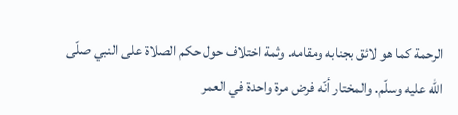الرحمة كما هو لائق بجنابه ومقامه. وثمة اختلاف حول حكم الصلاة على النبي صلّى الله عليه وسلّم. والمختار أنّه فرض مرة واحدة في العمر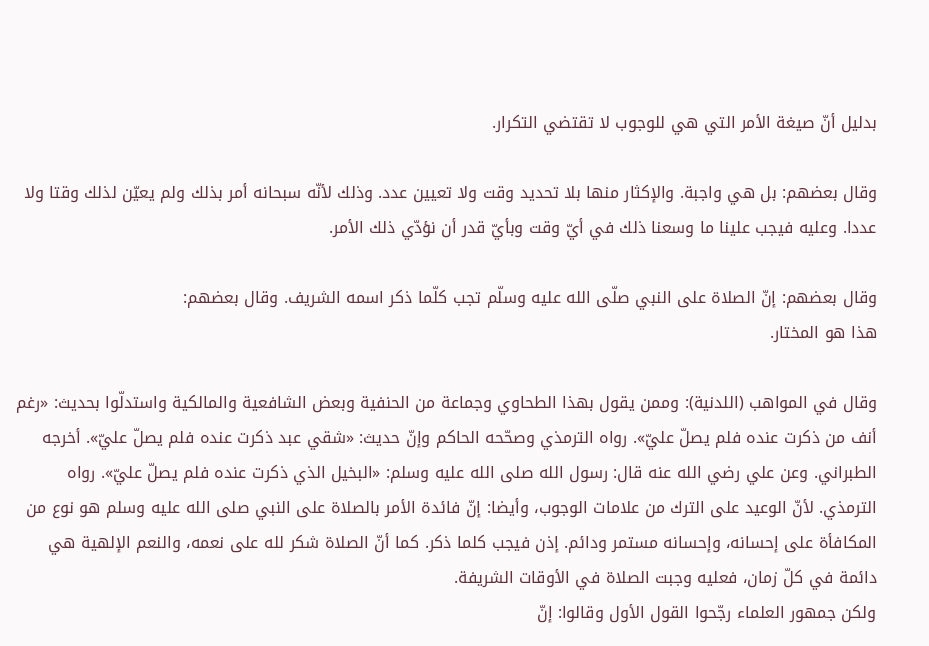بدليل أنّ صيغة الأمر التي هي للوجوب لا تقتضي التكرار.

وقال بعضهم: بل هي واجبة. والإكثار منها بلا تحديد وقت ولا تعيين عدد. وذلك لأنّه سبحانه أمر بذلك ولم يعيّن لذلك وقتا ولا عددا. وعليه فيجب علينا ما وسعنا ذلك في أيّ وقت وبأيّ قدر أن نؤدّي ذلك الأمر.

وقال بعضهم: إنّ الصلاة على النبي صلّى الله عليه وسلّم تجب كلّما ذكر اسمه الشريف. وقال بعضهم:
هذا هو المختار.

وقال في المواهب (اللدنية): وممن يقول بهذا الطحاوي وجماعة من الحنفية وبعض الشافعية والمالكية واستدلّوا بحديث: «رغم أنف من ذكرت عنده فلم يصلّ عليّ». رواه الترمذي وصحّحه الحاكم وإنّ حديث: «شقي عبد ذكرت عنده فلم يصلّ عليّ». أخرجه الطبراني. وعن علي رضي الله عنه قال: رسول الله صلى الله عليه وسلم: «البخيل الذي ذكرت عنده فلم يصلّ عليّ». رواه الترمذي. لأنّ الوعيد على الترك من علامات الوجوب، وأيضا: إنّ فائدة الأمر بالصلاة على النبي صلى الله عليه وسلم هو نوع من المكافأة على إحسانه، وإحسانه مستمر ودائم. إذن فيجب كلما ذكر. كما أنّ الصلاة شكر لله على نعمه، والنعم الإلهية هي دائمة في كلّ زمان، فعليه وجبت الصلاة في الأوقات الشريفة.
ولكن جمهور العلماء رجّحوا القول الأول وقالوا: إنّ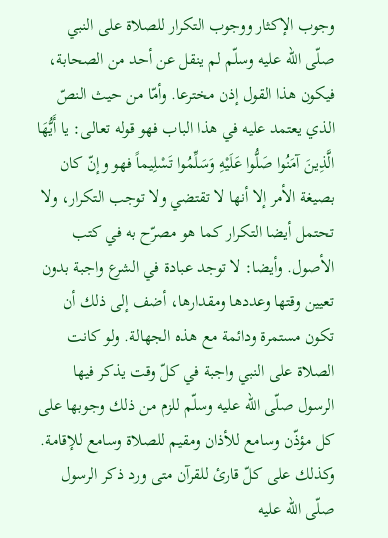وجوب الإكثار ووجوب التكرار للصلاة على النبي صلّى الله عليه وسلّم لم ينقل عن أحد من الصحابة، فيكون هذا القول إذن مخترعا. وأمّا من حيث النصّ الذي يعتمد عليه في هذا الباب فهو قوله تعالى: يا أَيُّهَا الَّذِينَ آمَنُوا صَلُّوا عَلَيْهِ وَسَلِّمُوا تَسْلِيماً فهو وإنّ كان بصيغة الأمر إلا أنها لا تقتضي ولا توجب التكرار، ولا تحتمل أيضا التكرار كما هو مصرّح به في كتب الأصول. وأيضا: لا توجد عبادة في الشرع واجبة بدون تعيين وقتها وعددها ومقدارها، أضف إلى ذلك أن تكون مستمرة ودائمة مع هذه الجهالة. ولو كانت الصلاة على النبي واجبة في كلّ وقت يذكر فيها الرسول صلّى الله عليه وسلّم للزم من ذلك وجوبها على كل مؤذّن وسامع للأذان ومقيم للصلاة وسامع للإقامة. وكذلك على كلّ قارئ للقرآن متى ورد ذكر الرسول صلّى الله عليه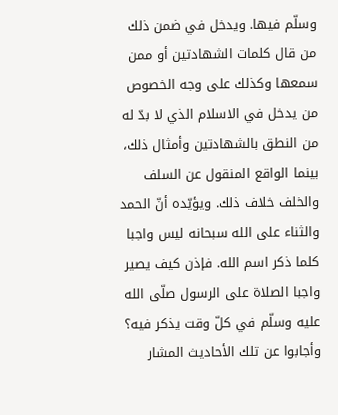وسلّم فيها. ويدخل في ضمن ذلك من قال كلمات الشهادتين أو ممن سمعها وكذلك على وجه الخصوص من يدخل في الاسلام الذي لا بدّ له من النطق بالشهادتين وأمثال ذلك، بينما الواقع المنقول عن السلف والخلف خلاف ذلك. ويؤيّده أنّ الحمد والثناء على الله سبحانه ليس واجبا كلما ذكر اسم الله. فإذن كيف يصير واجبا الصلاة على الرسول صلّى الله عليه وسلّم في كلّ وقت يذكر فيه؟
وأجابوا عن تلك الأحاديث المشار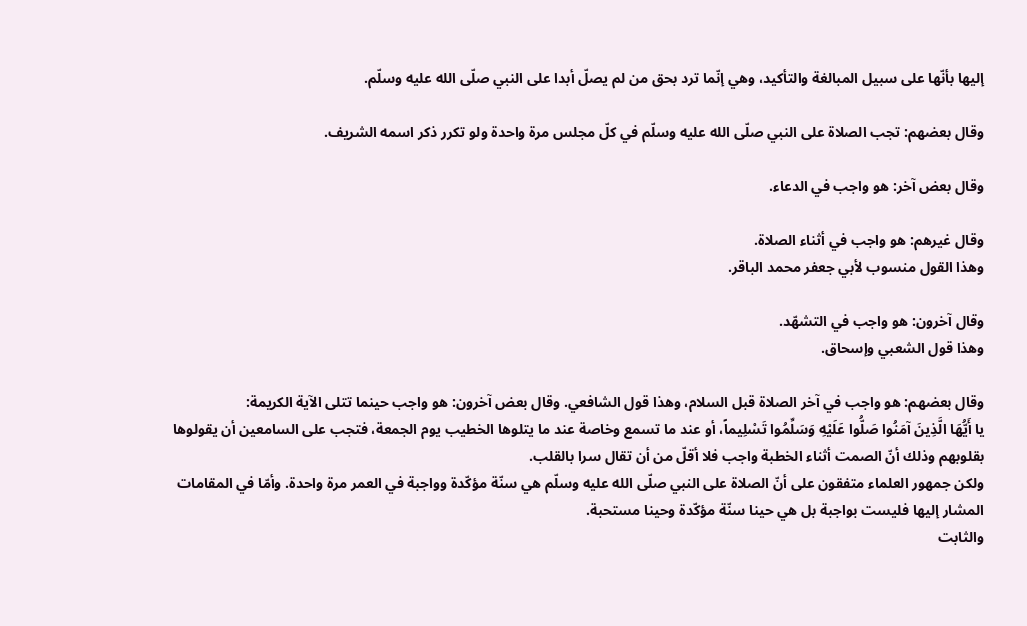إليها بأنّها على سبيل المبالغة والتأكيد، وهي إنّما ترد بحق من لم يصلّ أبدا على النبي صلّى الله عليه وسلّم.

وقال بعضهم: تجب الصلاة على النبي صلّى الله عليه وسلّم في كلّ مجلس مرة واحدة ولو تكرر ذكر اسمه الشريف.

وقال بعض آخر: هو واجب في الدعاء.

وقال غيرهم: هو واجب في أثناء الصلاة.
وهذا القول منسوب لأبي جعفر محمد الباقر.

وقال آخرون: هو واجب في التشهّد.
وهذا قول الشعبي وإسحاق.

وقال بعضهم: هو واجب في آخر الصلاة قبل السلام، وهذا قول الشافعي. وقال بعض آخرون: هو واجب حينما تتلى الآية الكريمة:
يا أَيُّهَا الَّذِينَ آمَنُوا صَلُّوا عَلَيْهِ وَسَلِّمُوا تَسْلِيماً، أو عند ما تسمع وخاصة عند ما يتلوها الخطيب يوم الجمعة، فتجب على السامعين أن يقولوها بقلوبهم وذلك أنّ الصمت أثناء الخطبة واجب فلا أقلّ من أن تقال سرا بالقلب.
ولكن جمهور العلماء متفقون على أنّ الصلاة على النبي صلّى الله عليه وسلّم هي سنّة مؤكّدة وواجبة في العمر مرة واحدة. وأمّا في المقامات المشار إليها فليست بواجبة بل هي حينا سنّة مؤكّدة وحينا مستحبة.
والثابت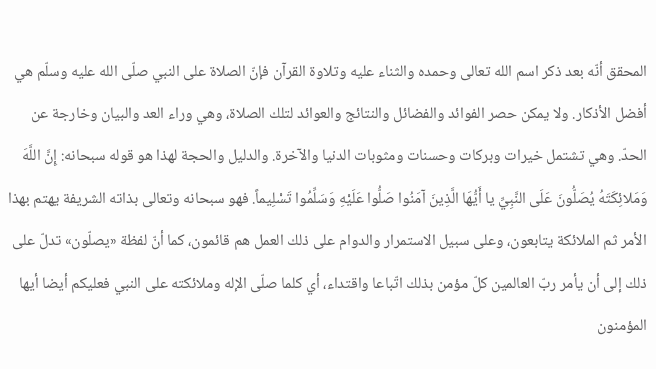المحقق أنّه بعد ذكر اسم الله تعالى وحمده والثناء عليه وتلاوة القرآن فإنّ الصلاة على النبي صلّى الله عليه وسلّم هي أفضل الأذكار. ولا يمكن حصر الفوائد والفضائل والنتائج والعوائد لتلك الصلاة، وهي وراء العد والبيان وخارجة عن الحدّ. وهي تشتمل خيرات وبركات وحسنات ومثوبات الدنيا والآخرة. والدليل والحجة لهذا هو قوله سبحانه: إِنَّ اللَّهَ وَمَلائِكَتَهُ يُصَلُّونَ عَلَى النَّبِيِّ يا أَيُّهَا الَّذِينَ آمَنُوا صَلُّوا عَلَيْهِ وَسَلِّمُوا تَسْلِيماً. فهو سبحانه وتعالى بذاته الشريفة يهتم بهذا الأمر ثم الملائكة يتابعون، وعلى سبيل الاستمرار والدوام على ذلك العمل هم قائمون، كما أنّ لفظة «يصلّون» تدلّ على ذلك إلى أن يأمر ربّ العالمين كلّ مؤمن بذلك اتّباعا واقتداء، أي كلما صلّى الإله وملائكته على النبي فعليكم أيضا أيها المؤمنون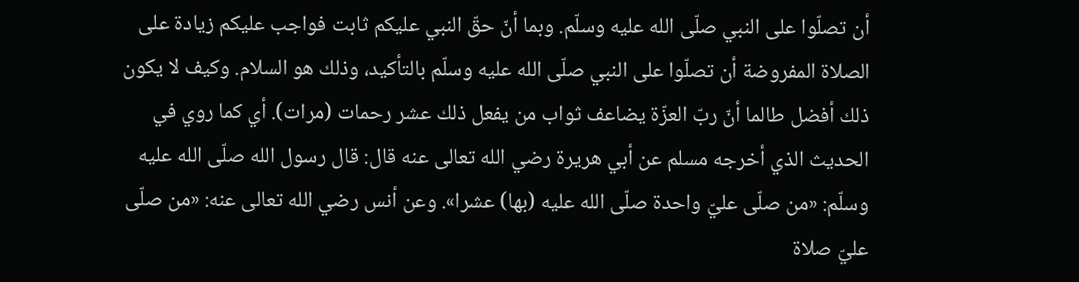أن تصلّوا على النبي صلّى الله عليه وسلّم. وبما أنّ حقّ النبي عليكم ثابت فواجب عليكم زيادة على الصلاة المفروضة أن تصلّوا على النبي صلّى الله عليه وسلّم بالتأكيد، وذلك هو السلام. وكيف لا يكون ذلك أفضل طالما أنّ ربّ العزّة يضاعف ثواب من يفعل ذلك عشر رحمات (مرات). أي كما روي في الحديث الذي أخرجه مسلم عن أبي هريرة رضي الله تعالى عنه قال: قال رسول الله صلّى الله عليه وسلّم: «من صلّى عليّ واحدة صلّى الله عليه (بها) عشرا». وعن أنس رضي الله تعالى عنه: «من صلّى عليّ صلاة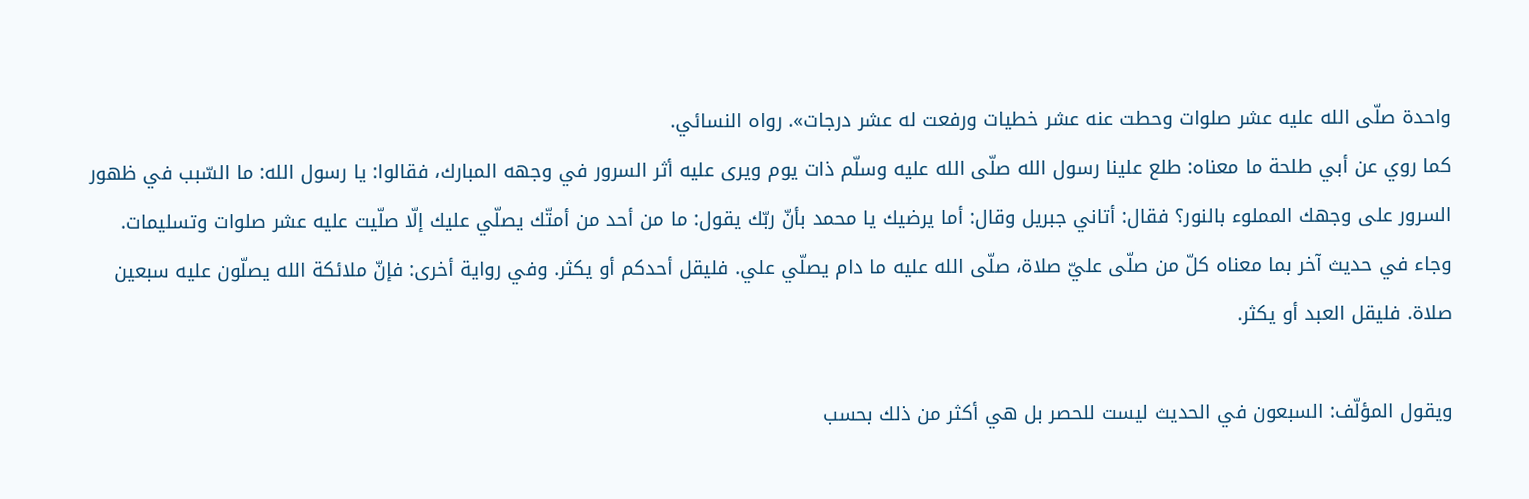واحدة صلّى الله عليه عشر صلوات وحطت عنه عشر خطيات ورفعت له عشر درجات». رواه النسائي.
كما روي عن أبي طلحة ما معناه: طلع علينا رسول الله صلّى الله عليه وسلّم ذات يوم ويرى عليه أثر السرور في وجهه المبارك، فقالوا: يا رسول الله: ما السّبب في ظهور السرور على وجهك المملوء بالنور؟ فقال: أتاني جبريل وقال: أما يرضيك يا محمد بأنّ ربّك يقول: ما من أحد من أمتّك يصلّي عليك إلّا صلّيت عليه عشر صلوات وتسليمات.
وجاء في حديث آخر بما معناه كلّ من صلّى عليّ صلاة، صلّى الله عليه ما دام يصلّي علي. فليقل أحدكم أو يكثر. وفي رواية أخرى: فإنّ ملائكة الله يصلّون عليه سبعين صلاة. فليقل العبد أو يكثر.

ويقول المؤلّف: السبعون في الحديث ليست للحصر بل هي أكثر من ذلك بحسب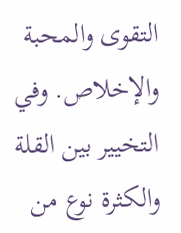التقوى والمحبة والإخلاص. وفي التخيير بين القلة والكثرة نوع من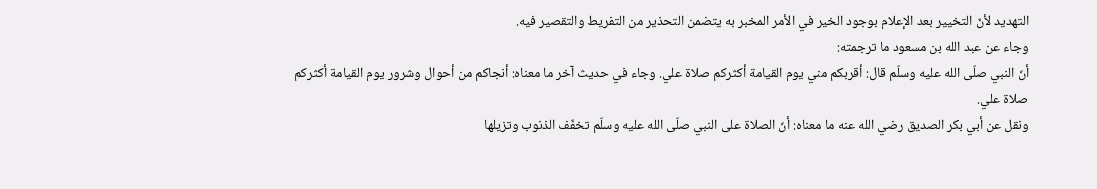التهديد لأنّ التخيير بعد الإعلام بوجود الخير في الأمر المخبر به يتضمن التحذير من التفريط والتقصير فيه.
وجاء عن عبد الله بن مسعود ما ترجمته:
أنّ النبي صلّى الله عليه وسلّم قال: أقربكم مني يوم القيامة أكثركم صلاة علي. وجاء في حديث آخر ما معناه: أنجاكم من أحوال وشرور يوم القيامة أكثركم صلاة علي.
ونقل عن أبي بكر الصديق رضي الله عنه ما معناه: أنّ الصلاة على النبي صلّى الله عليه وسلّم تخفّف الذنوب وتزيلها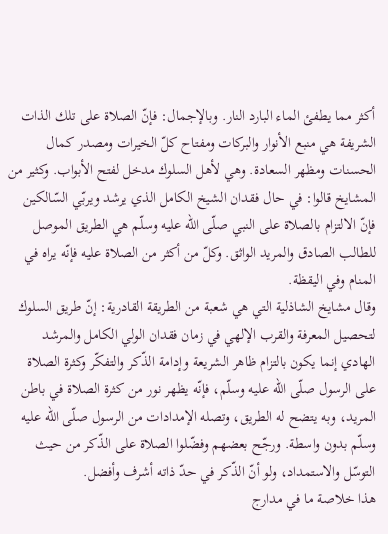أكثر مما يطفئ الماء البارد النار. وبالإجمال: فإنّ الصلاة على تلك الذات الشريفة هي منبع الأنوار والبركات ومفتاح كلّ الخيرات ومصدر كمال الحسنات ومظهر السعادة. وهي لأهل السلوك مدخل لفتح الأبواب. وكثير من المشايخ قالوا: في حال فقدان الشيخ الكامل الذي يرشد ويربّي السّالكين فإنّ الالتزام بالصلاة على النبي صلّى الله عليه وسلّم هي الطريق الموصل للطالب الصادق والمريد الواثق. وكلّ من أكثر من الصلاة عليه فإنّه يراه في المنام وفي اليقظة.
وقال مشايخ الشاذلية التي هي شعبة من الطريقة القادرية: إنّ طريق السلوك لتحصيل المعرفة والقرب الإلهي في زمان فقدان الولي الكامل والمرشد الهادي إنما يكون بالتزام ظاهر الشريعة وإدامة الذّكر والتفكّر وكثرة الصلاة على الرسول صلّى الله عليه وسلّم، فإنّه يظهر نور من كثرة الصلاة في باطن المريد، وبه يتضح له الطريق، وتصله الإمدادات من الرسول صلّى الله عليه وسلّم بدون واسطة. ورجّح بعضهم وفضّلوا الصلاة على الذّكر من حيث التوسّل والاستمداد، ولو أنّ الذّكر في حدّ ذاته أشرف وأفضل.
هذا خلاصة ما في مدارج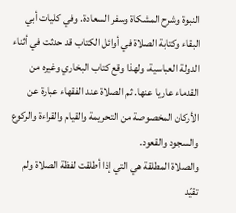النبوة وشرح المشكاة وسفر السعادة. وفي كليات أبي البقاء وكتابة الصلاة في أوائل الكتاب قد حدثت في أثناء الدولة العباسية، ولهذا وقع كتاب البخاري وغيره من القدماء عاريا عنها. ثم الصلاة عند الفقهاء عبارة عن الأركان المخصوصة من التحريمة والقيام والقراءة والركوع والسجود والقعود.
والصلاة المطلقة هي التي إذا أطلقت لفظة الصلاة ولم تقيّد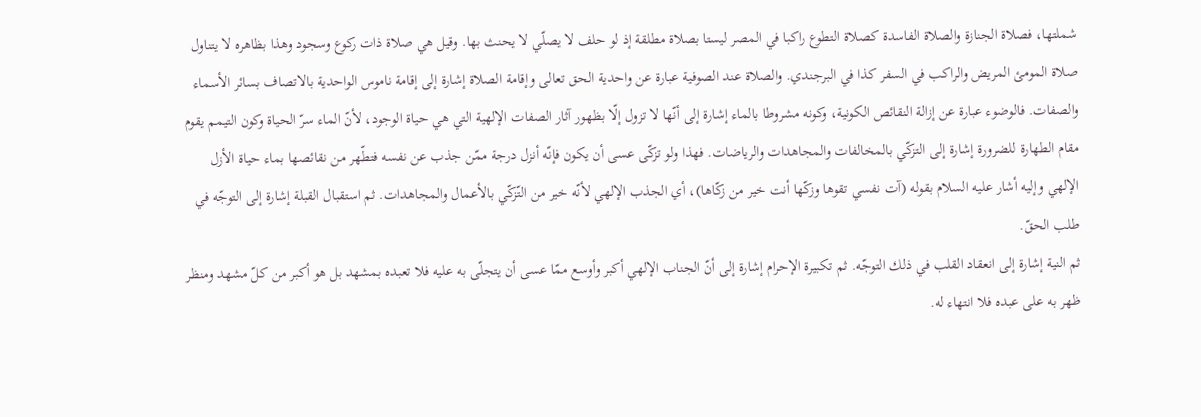شملتها، فصلاة الجنازة والصلاة الفاسدة كصلاة التطوع راكبا في المصر ليستا بصلاة مطلقة إذ لو حلف لا يصلّي لا يحنث بها. وقيل هي صلاة ذات ركوع وسجود وهذا بظاهره لا يتناول صلاة المومئ المريض والراكب في السفر كذا في البرجندي. والصلاة عند الصوفية عبارة عن واحدية الحق تعالى وإقامة الصلاة إشارة إلى إقامة ناموس الواحدية بالاتصاف بسائر الأسماء والصفات. فالوضوء عبارة عن إزالة النقائص الكونية، وكونه مشروطا بالماء إشارة إلى أنّها لا تزول إلّا بظهور آثار الصفات الإلهية التي هي حياة الوجود، لأنّ الماء سرّ الحياة وكون التيمم يقوم مقام الطهارة للضرورة إشارة إلى التزكّي بالمخالفات والمجاهدات والرياضات. فهذا ولو تزكّى عسى أن يكون فإنّه أنزل درجة ممّن جذب عن نفسه فتطّهر من نقائصها بماء حياة الأزل الإلهي وإليه أشار عليه السلام بقوله (آت نفسي تقوها وزكّها أنت خير من زكّاها)، أي الجذب الإلهي لأنّه خير من التّزكّي بالأعمال والمجاهدات. ثم استقبال القبلة إشارة إلى التوجّه في طلب الحقّ.
ثم النية إشارة إلى انعقاد القلب في ذلك التوجّه. ثم تكبيرة الإحرام إشارة إلى أنّ الجناب الإلهي أكبر وأوسع ممّا عسى أن يتجلّى به عليه فلا تعبده بمشهد بل هو أكبر من كلّ مشهد ومنظر ظهر به على عبده فلا انتهاء له.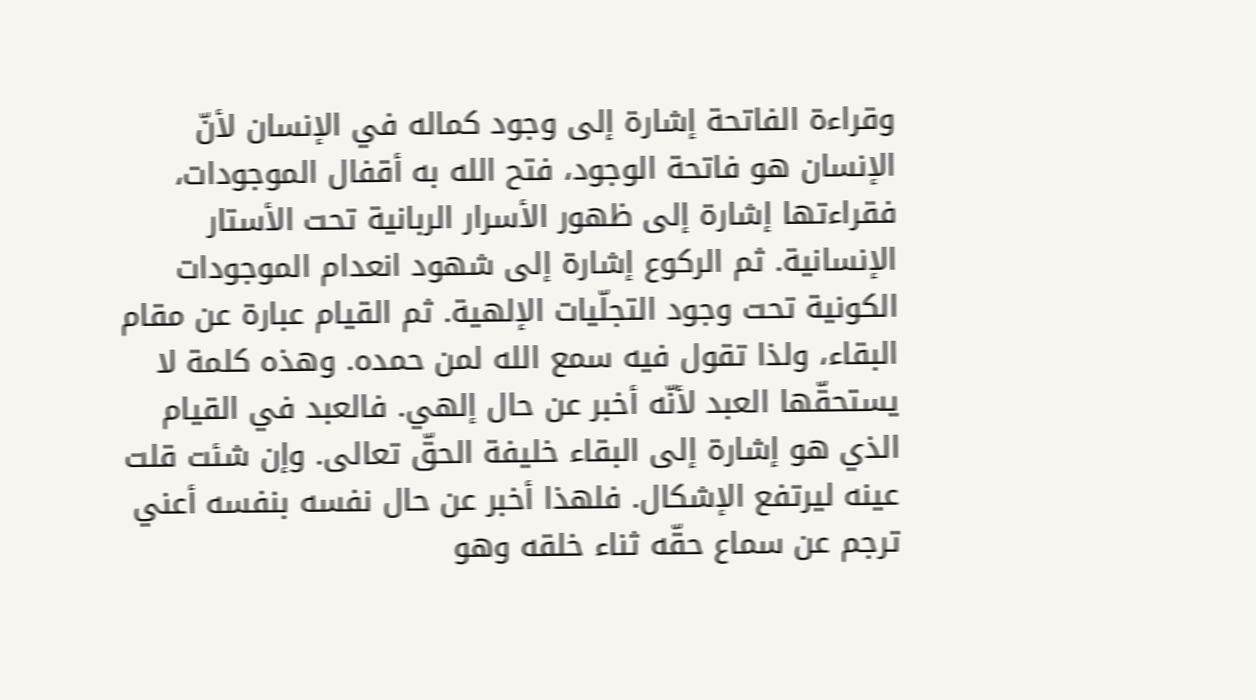وقراءة الفاتحة إشارة إلى وجود كماله في الإنسان لأنّ الإنسان هو فاتحة الوجود، فتح الله به أقفال الموجودات، فقراءتها إشارة إلى ظهور الأسرار الربانية تحت الأستار الإنسانية. ثم الركوع إشارة إلى شهود انعدام الموجودات الكونية تحت وجود التجلّيات الإلهية. ثم القيام عبارة عن مقام البقاء، ولذا تقول فيه سمع الله لمن حمده. وهذه كلمة لا يستحقّها العبد لأنّه أخبر عن حال إلهي. فالعبد في القيام الذي هو إشارة إلى البقاء خليفة الحقّ تعالى. وإن شئت قلت عينه ليرتفع الإشكال. فلهذا أخبر عن حال نفسه بنفسه أعني ترجم عن سماع حقّه ثناء خلقه وهو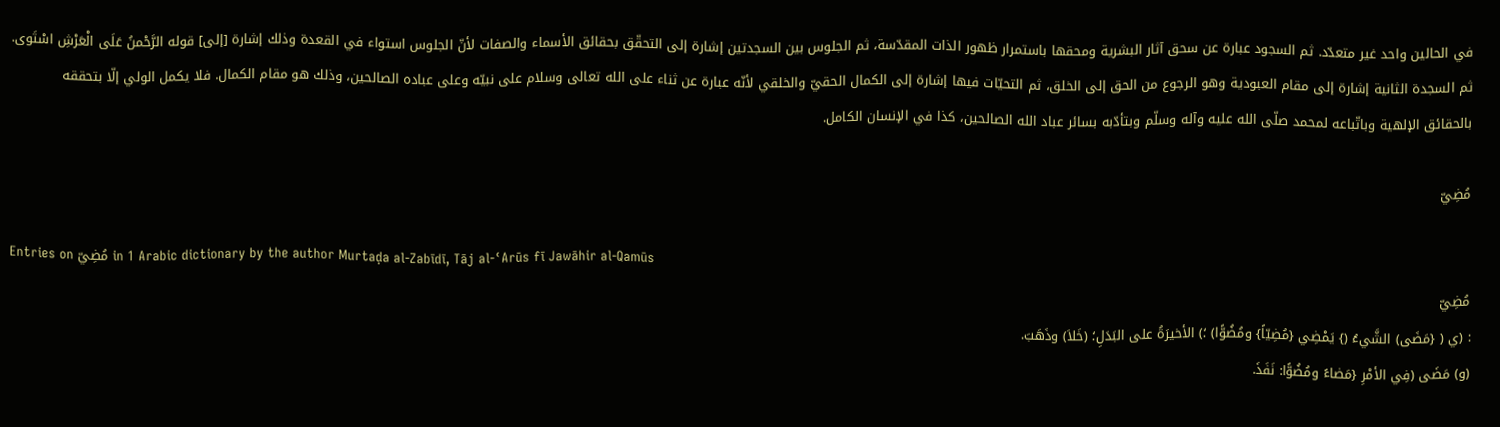في الحالين واحد غير متعدّد. ثم السجود عبارة عن سحق آثار البشرية ومحقها باستمرار ظهور الذات المقدّسة، ثم الجلوس بين السجدتين إشارة إلى التحقّق بحقائق الأسماء والصفات لأنّ الجلوس استواء في القعدة وذلك إشارة [إلى] قوله الرَّحْمنُ عَلَى الْعَرْشِ اسْتَوى. ثم السجدة الثانية إشارة إلى مقام العبودية وهو الرجوع من الحق إلى الخلق، ثم التحيّات فيها إشارة إلى الكمال الحقيّ والخلقي لأنّه عبارة عن ثناء على الله تعالى وسلام على نبيّه وعلى عباده الصالحين، وذلك هو مقام الكمال. فلا يكمل الولي إلّا بتحققه بالحقائق الإلهية وباتّباعه لمحمد صلّى الله عليه وآله وسلّم وبتأدّبه بسائر عباد الله الصالحين، كذا في الإنسان الكامل.

مُضِيّ

Entries on مُضِيّ in 1 Arabic dictionary by the author Murtaḍa al-Zabīdī, Tāj al-ʿArūs fī Jawāhir al-Qamūs
مُضِيّ
: (ي ( {مَضَى) الشَّيءُ (} يَمْضِي {مُضِيّاً} ومُضُوًّا) ؛) الأخيرَةُ على البَدَلِ؛ (خَلاَ) وذَهَبَ.
(و) مَضَى (فِي الأمْرِ {مَضاءً ومُضُوًّا: نَفَذَ.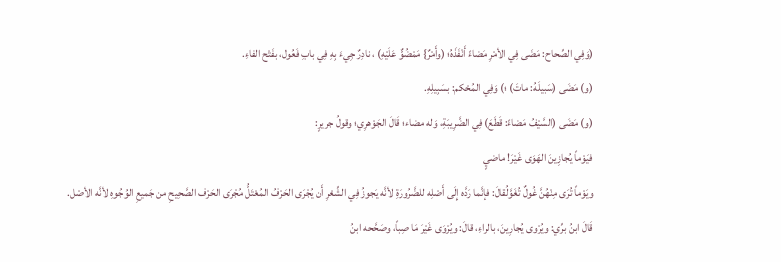(وَفِي الصِّحاح: مَضَى فِي الأمْرِ مَضاءً أَنْفَذَهُ؛ (وأَمْرٌ} مَمْضُوٌّ عَلَيْهِ) ، نادِرٌ جِيءَ بِهِ فِي بابِ فَعُول، بفَتْح الفاءِ.
(و) مَضَى (سَبيلَهُ: ماتَ) ؛) وَفِي المُحْكم: بسَبِيلِهِ.
(و) مَضَى (السَّيْفُ مَضاءً: قَطَعَ) فِي الضَّرِيبَةِ، وَله مضاء؛ قَالَ الجَوْهرِي؛ وقولُ جريرٍ:
فيَوْماً يُجازِينَ الهَوَى غَيْرَ! ماضيٍ
ويَوْماً تُرَى مِنْهُنَّ غُولٌ تُغَوَّلُقالَ: فإنَّما رَدَّه إِلَى أَصْلِه للضَّرُورَةِ لأنَّه يَجوزُ فِي الشِّعْرِ أَن يُجْرَى الحَرْفُ المُعْتَلُّ مُجْرَى الحَرْف الصَّحِيحِ من جَميعِ الوُجُوهِ لأنَّه الأصْل.
قَالَ ابنُ برِّي: ويُرْوى يُجارِينَ، بالراءِ، قالَ: ويُرْوَى غَيْرَ مَا صِباً، وصَحَّحه ابنُ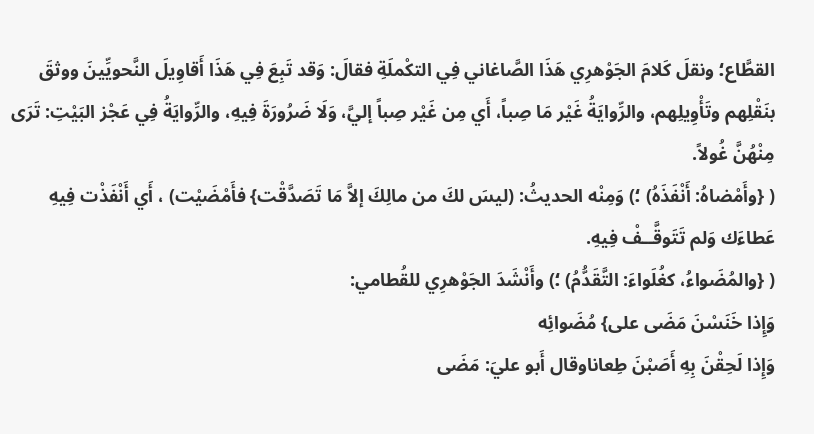القطَّاع؛ ونقلَ كَلامَ الجَوْهرِي هَذَا الصَّاغاني فِي التكْملَةِ فقالَ: وَقد تَبِعَ فِي هَذَا أَقاوِيلَ النَّحويِّينَ ووثقَ بنَقْلِهم وتَأْوِيلِهم، والرِّوايَةُ غَيْر مَا صِباً، أَي مِن غَيْر صِباً إليَّ، وَلَا ضَرُورَةَ فِيهِ، والرِّوايَةُ فِي عَجْز البَيْتِ: تَرَى مِنْهُنَّ غُولاً.
( {وأَمْضاهُ: أَنْفَذَهُ) ؛) وَمِنْه الحديثُ: (ليسَ لكَ من مالِكَ إلاَّ مَا تَصَدَّقْت} فأَمْضَيْت) ، أَي أَنْفَذْت فِيهِ عَطاءَك وَلم تَتَوقَّــفْ فِيهِ.
( {والمُضَواءُ، كغُلَواءَ: التَّقَدُّمُ) ؛) وأَنْشَدَ الجَوْهرِي للقُطامي:
وَإِذا خَنَسْنَ مَضَى على} مُضَوائِه
وَإِذا لَحِقْنَ بِهِ أَصَبْنَ طِعاناوقال أَبو عليَ: مَضَى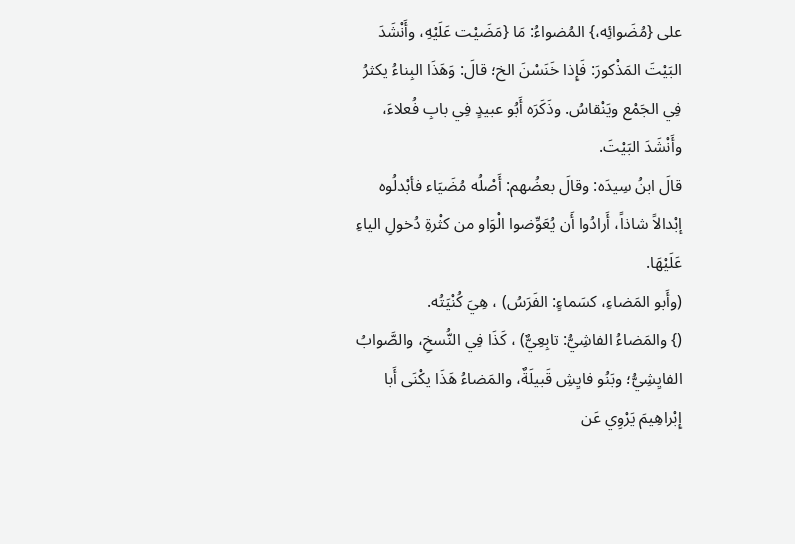على {مُضَوائِه،} المُضواءُ: مَا {مَضَيْت عَلَيْهِ، وأَنْشَدَ البَيْتَ المَذْكورَ: فَإِذا خَنَسْنَ الخ؛ قالَ: وَهَذَا البِناءُ يكثرُ فِي الجَمْع ويَنْقاسُ. وذَكَرَه أَبُو عبيدٍ فِي بابِ فُعلاءَ، وأَنْشَدَ البَيْتَ.
قالَ ابنُ سِيدَه: وقالَ بعضُهم: أَصْلُه مُضَيَاء فأبْدلُوه إبْدالاً شاذاً، أَرادُوا أَن يُعَوِّضوا الْوَاو من كثْرةِ دُخولِ الياءِ عَلَيْهَا.
(وأَبو المَضاءِ، كسَماءٍ: الفَرَسُ) ، هِيَ كُنْيَتُه.
(} والمَضاءُ الفاشِيُّ: تابِعِيٌّ) ، كَذَا فِي النُّسخِ، والصَّوابُ الفايِشِيُّ؛ وبَنُو فايِشِ قَبيلَةٌ، والمَضاءُ هَذَا يكْنَى أَبا إِبْراهِيمَ يَرْوِي عَن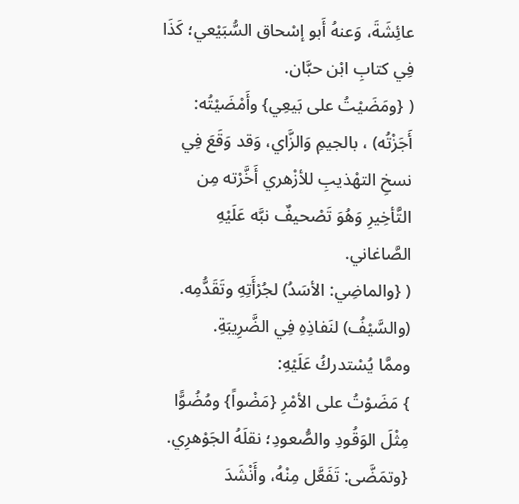عائِشَةَ، وَعنهُ أَبو إسْحاق السُّبَيْعي؛ كَذَا فِي كتابِ ابْن حبَّان.
( {ومَضَيْتُ على بَيعِي} وأَمْضَيْتُه: أَجَزْتُه) ، بالجيمِ وَالزَّاي، وَقد وَقَعَ فِي نسخِ التهْذيبِ للأزْهري أَخَّرْته مِن التَّأخِيرِ وَهُوَ تَصْحيفٌ نبَّه عَلَيْهِ الصَّاغاني.
( {والماضِي: الأسَدُ) لجُرْأَتِهِ وتَقَدُّمِه. (والسَّيْفُ) لنَفاذِهِ فِي الضَّرِيبَةِ.
وممَّا يُسْتدركُ عَلَيْهِ:
} مَضَوْتُ على الأمْرِ {مَضْواً} ومُضُوًّا مِثْلَ الوَقُودِ والصُّعودِ؛ نقلَهُ الجَوْهرِي.
{وتمَضَّى: تَفَعَّل مِنْهُ، وأَنْشَدَ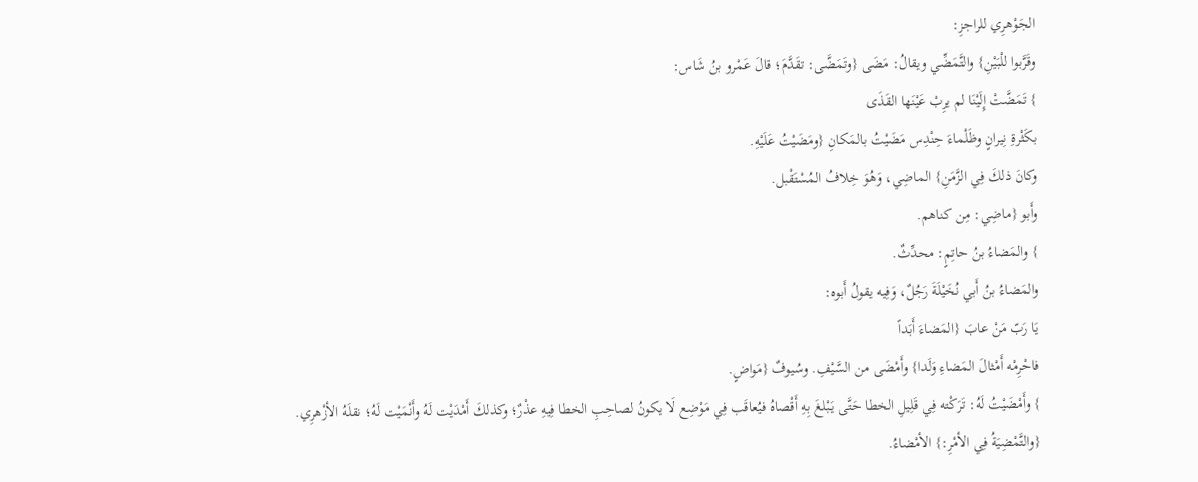الجَوْهرِي للراجزِ:
وقَرَّبوا للْبَيْنِ} والتَّمَضِّي ويقالُ: مَضَى {وتَمَضَّى: تقَدَّمَ؛ قالَ عَمْرو بنُ شَاس:
} تَمَضَّتْ إِلَيْنَا لم يرِبْ عَيْنَها القَذَى
بكَثْرةِ نِيرانٍ وظَلْماءَ حِنْدِس مَضَيْتُ بالمَكانِ {ومَضَيْتُ عَلَيْهِ.
وكانَ ذلكَ فِي الزَّمَنِ} الماضِي، وَهُوَ خِلافُ المُسْتَقْبل.
وأَبو {ماضِي: مِن كناهم.
} والمَضاءُ بنُ حاتِمٍ: محدِّثٌ.
والمَضاءُ بنُ أَبي نُخَيْلَةَ رَجُلٌ، وَفِيه يقولُ أَبوه:
يَا رَبّ مَنْ عابَ {المَضاءَ أَبَداً
فاحْرِمْه أَمْثالَ المَضاءِ وَلَدا} وأَمْضَى من السَّيْفِ. وسُيوفٌ {مَواضٍ.
} وأَمْضَيْتُ لَهُ: تَرَكْته فِي قَلِيلِ الخطا حَتَّى يَبْلغَ بِهِ أَقْصاهُ فيُعاقَب فِي مَوْضِع لَا يكونُ لصاحِبِ الخطا فِيهِ عذْرٌ؛ وكذلكَ أَمْدَيْت لَهُ وأَنْمَيْت لَهُ؛ نقلَهُ الأزْهرِي.
{والتَّمْضِيَةُ فِي الأمْرِ:} الأمْضاءُ.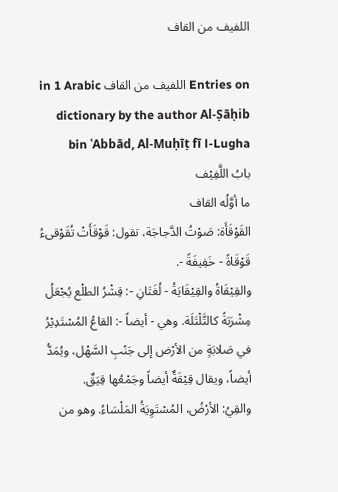اللفيف من القاف

Entries on اللفيف من القاف in 1 Arabic dictionary by the author Al-Ṣāḥib bin ʿAbbād, Al-Muḥīṭ fī l-Lugha
بابُ اللَّفِيْف
ما أوَّلُه القاف
القَوْقَأَة: صَوْتُ الدَّجاجَة، تقول: قَوْقَأَتْ تُقَوْقىءُ قَوْقَاةً - خَفِيفَةً -.
والقِيْقَاةُ والقِيْقَايَةُ - لُغَتَانِ -: قِشْرُ الطلْع يُجْعَلُ مِشْرَبَةً كالتَّلْتَلَة. وهي - أيضاً -: القاعُ المُسْتَدِيْرُ في صَلابَةٍ من الأرْض إلى جَنْبِ السَّهْل، ويُمَدُّ أيضاً، ويقال قِيْقَةٌ أيضاً وجَمْعُها قِيَقٌ.
والقِيُ: الأرْضُ، المُسْتَوِيَةُ المَلْسَاءُ. وهو من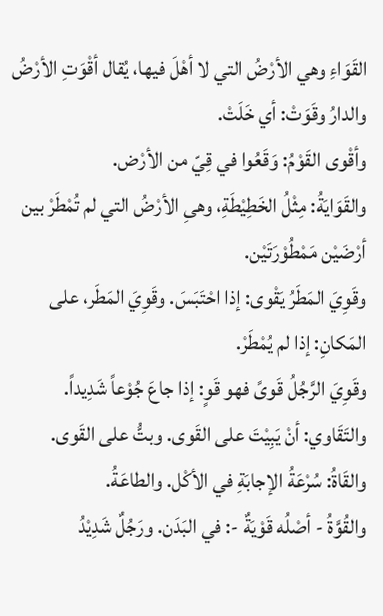القَوَاءِ وهي الأرْضُ التي لا أهْلَ فيها، يُقال أقْوَتِ الأرْضُ والدارُ وقَوَتْ: أي خَلَتْ.
وأقْوى القَوْمُ: وَقَعُوا في قِيّ من الأرْض.
والقَوَايَةُ: مِثْلُ الخَطِيْطَةِ، وهىِ الأرْضُ التي لم تُمْطَرْ بين أرْضَيْن مَمْطُوْرَتَيْن.
وقَوِيَ المَطَرُ يَقْوى: إذا احْتَبَسَ. وقَوِيَ المَطَر، على المَكانِ: إذا لم يُمْطَرْ.
وقَوِيَ الرَّجُلُ قَوىً فهو قَوٍ: إذا جاعَ جُوْعاً شَدِيداً. والتَقَاوي: أنْ يَبِيْتَ على القَوى. وبتُّ على القَوى.
والقَاةُ: سُرْعَةُ الإجابَةِ في الأكْل. والطاعَةُ.
والقُوَّةُ - أصْلُه قَوْيَةٌ -: في البَدَن. ورَجُلٌ شَدِيْدُ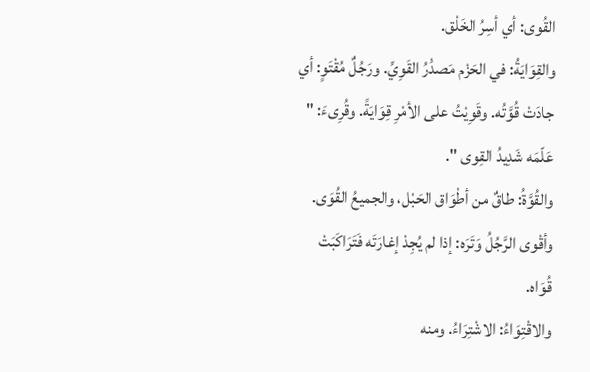القُوى: أي أسِرُ الخَلْق.
والقِوَايَةُ: في الحَزْم مَصدَْرُ القَوِيِّ. ورَجُلٌ مُقْتَوٍ: أي جادَتْ قُوَّتُه. وقَوِيْتُ على الأمْرِ قِوَايَةً. وقُرِىءَ: " عَلّمَه شَدِيدُ القِوى ".
والقُوَّةُ: طاقٌ من أطْوَاق الحَبْل، والجميعُ القُوَى.
وأقْوى الرَّجُلُ وَتَرَه: إذا لم يُجِدْ إغارَتَه فَتَرَاكَبَتْ قُوَاه.
والاقْتِوَاءُ: الاشْتِرَاءُ. ومنه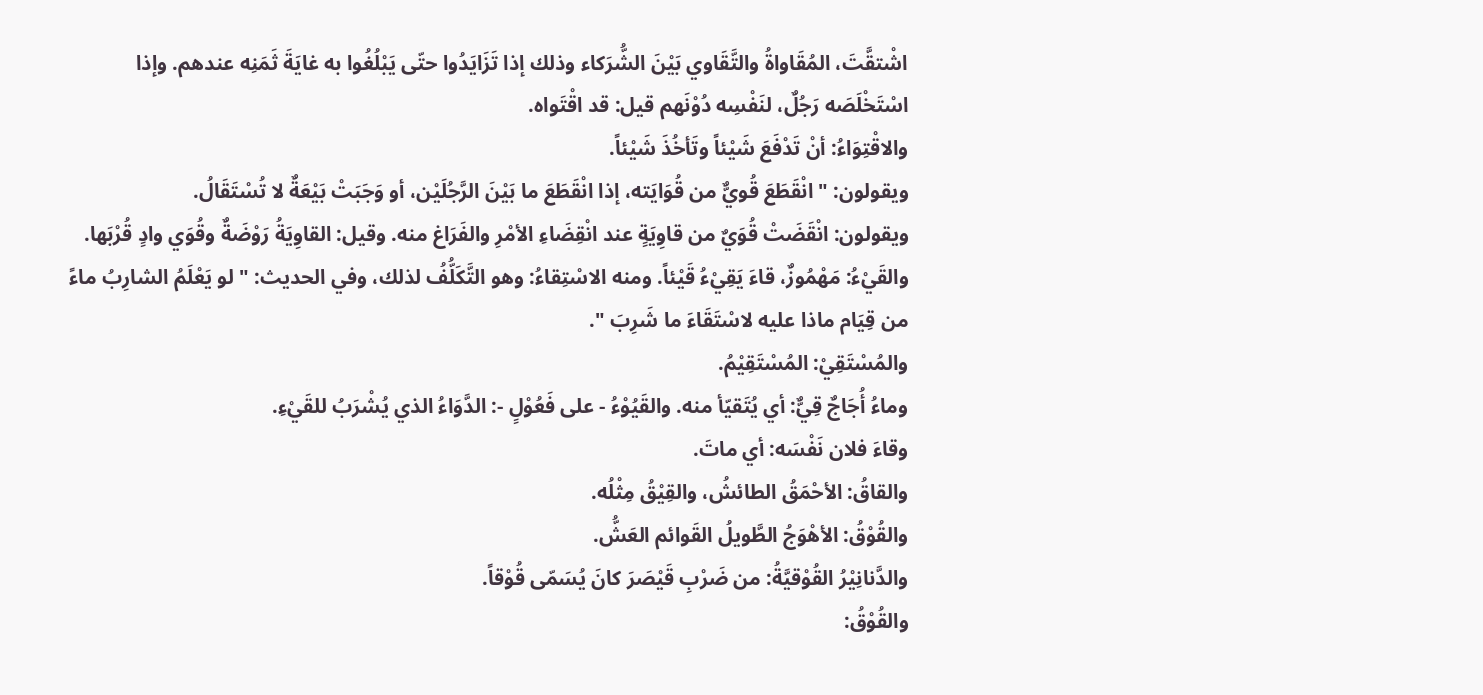اشْتقَّتَ، المُقَاواةُ والتَّقَاوي بَيْنَ الشُّرَكاء وذلك إذا تَزَايَدُوا حتّى يَبْلُغُوا به غايَةَ ثَمَنِه عندهم. وإذا اسْتَخْلَصَه رَجُلٌ، لنَفْسِه دُوْنَهم قيل: قد اقْتَواه.
والاقْتِوَاءُ: أنْ تَدْفَعَ شَيْئاً وتَأخُذَ شَيْئاً.
ويقولون: " انْقَطَعَ قُويٌّ من قُوَايَته، إذا انْقَطَعَ ما بَيْنَ الرَّجُلَيْن، أو وَجَبَتْ بَيْعَةٌ لا تُسْتَقَالُ.
ويقولون: انْقَضَتْ قُوَيٌ من قاوِيَةٍ عند انْقِضَاءِ الأمْرِ والفَرَاغ منه. وقيل: القاوِيَةُ رَوْضَةٌ وقُوَي وادٍ قُرْبَها.
والقَيْءُ: مَهْمُوزٌ، قاءَ يَقِيْءُ قَيْئاً. ومنه الاسْتِقاءُ: وهو التَّكَلُّفُ لذلك، وفي الحديث: " لو يَعْلَمُ الشارِبُ ماءً من قِيَام ماذا عليه لاسْتَقَاءَ ما شَرِبَ ".
والمُسْتَقِيْ: المُسْتَقِيْمُ.
وماءُ أُجَاجٌ قِيٌّ: أي يُتَقيّأ منه. والقَيُوْءُ - على فَعُوْلٍ -: الدَّوَاءُ الذي يُشْرَبُ للقَيْءِ.
وقاءَ فلان نَفْسَه: أي ماتَ.
والقاقُ: الأحْمَقُ الطائشُ، والقِيْقُ مِثْلُه.
والقُوْقُ: الأهْوَجُ الطَّويلُ القَوائم العَشُّ.
والدَّنانِيْرُ القُوْقيَّةُ: من ضَرْبِ قَيْصَرَ كانَ يُسَمّى قُوْقاً.
والقُوْقُ: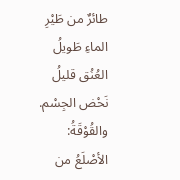طائرٌ من طَيْرِ الماءِ طَويلُ العُنُق قليلُ نَحْض الجِسْم.
والقُوْقَةُ: الأصْلَعُ من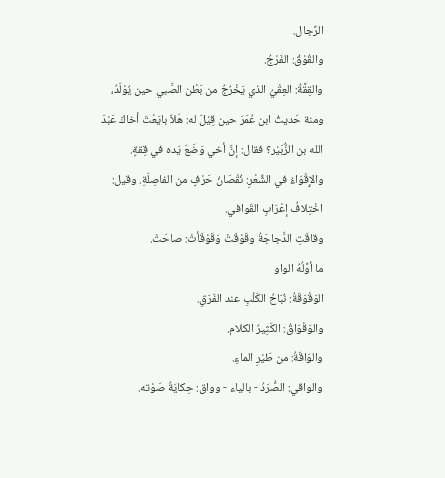الرِّجال.
والقُوْقُ: الفَرْجُ.
والقِقَّةُ: العِقْيُ الذي يَخْرُجُ من بَطْن الصَّبي حين يُوْلَدُ، ومنة حَديثُ ابن عُمَرَ حين قِيْلَ له: هَلاّ بايَعْتَ أخاكَ عَبْدَ الله بن الزُّبَيْر؟ فقال: إنَّ أخي وَضَعَ يَده في قِقةٍ.
والإِقْوَاءُ في الشِّعْرِ: نُقْصَانُ حَرْفٍ من الفاصِلَةِ. وقيل: اخْتِلافُ إعْرَابِ القَوافي.
وقاقَتِ الدَّجاجَةُ وقَوْقَتْ وَقَوْقَأتْ: صاحَتْ.
ما أوَّلُهُ الواو
الوَقْوَقَةُ: نُبَاحُ الكَلْبِ عند الفَرَقِ.
والوَقْوَاقُ: الكَثِيرُ الكلام.
والوَاقَةُ: من طَيْرِ الماءِ.
والواقي: الصُّرَدُ - بالياء - وواق: حِكايَةُ صَوْته.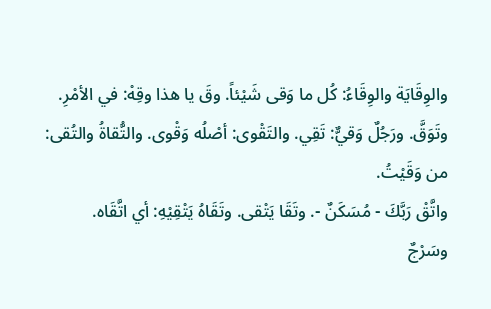والوِقَايَة والوِقَاءُ: كُل ما وَقى شَيْئاً. وقَ يا هذا وقِهْ: في الأمْرِ. وتَوَقَّ. ورَجُلٌ وَقيٌّ: تَقِي. والتَقْوى: أصْلُه وَقْوى. والتُّقاةُ والتُقى: من وَقَيْتُ.
واتَّقْ رَبَّكَ - مُسَكَنٌ -. وتَقَا يَتْقى. وتَقَاهُ يَتْقِيْهِ: أي اتَّقَاه.
وسَرْجٌ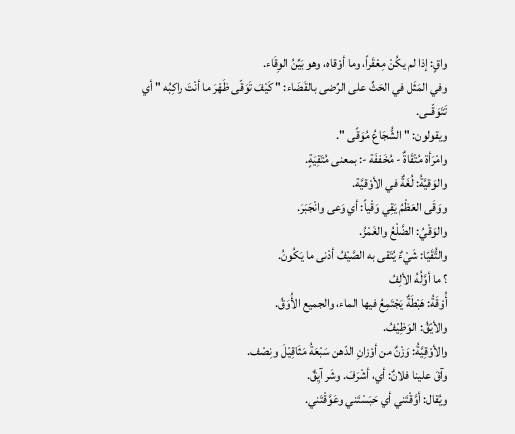واقٍ: إذا لم يكُنْ مِعْقَراً، وما أوْقاه، وهو بَيِّنُ الوِقَاء.
وفي المَثَل في الحَثِّ على الرِّضى بالقَضَاء: " كَيْفَ تَوَقّى ظَهْرَ ما أنْتَ راكِبُه " أي تَتَوَقّــى.
ويقولون: " الشُّجَاعُ مُوَقًى ".
وامْرَأة مُتْقَاةٌ - مُخَففَة -: بمعنى مُتَقِيَةٍ.
والوَقيَّةُ: لُغَةٌ في الأوْقيَّة.
ووَقَى العَظْمُ يَقِي وَقْياً: أي وَعى وانْجَبَرَ.
والوَقْيُ: الضَّلْعُ والغَمْزُ.
والتُّقَيّا: شَيْءٌ يُتَقى به الصَّيْفُ أدْنى ما يَكُونُ.
؟ ما أوَّلُهُ الألِفُ
أُوْقَةُ: هَبْطَةٌ يَجْتَمِعُ فيها الماء، والجميع الأُوَقُ.
والأيْقُ: الوَظِيْفُ.
والأوْقِيَّةُ: وَزْنٌ من أوْزانِ الدّهن سَبْعَةُ مَثَاقِيْلَ ونِصْف.
وآقَ علينا فلانٌ: أي، أشْرَفَ. وشَر آيِقٌ.
ويُقال: أوَّقْتَني أي حَبَسْتَني وعَوَّقْتَني.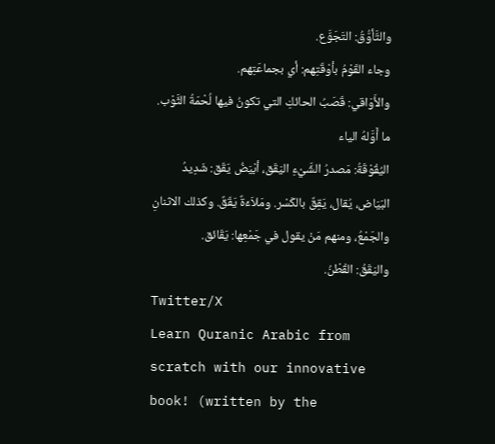والتَّأوُّقُ: التَجَوَّع.
وجاء القَوْمُ بأوْقَتِهم: أي بجماعَتِهم.
والأَوَاقي: قَصَبُ الحائكِ التي تكونُ فيها لُحْمَةُ الثَّوْب.
ما أَوَّلهُ الياء
اليُقُوْقَةُ: مَصدرُ الشَّيْءِ اليَقَق، أبْيَضُ يَقَق: شَدِيدُ البَيَاض، يُقال، يَقِقٌ بالكَسْر. ومَلاَءَةٌ يَقَقٌ. وكذلك الاثنانِ والجَمْعُ، ومنهم مَنْ يقول في جَمْعِها: يَقَائق.
واليَقَقُ: القُطْنُ.
Twitter/X
Learn Quranic Arabic from scratch with our innovative book! (written by the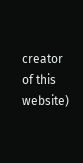creator of this website)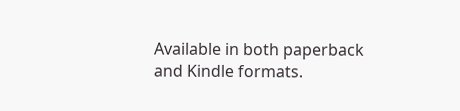Available in both paperback and Kindle formats.